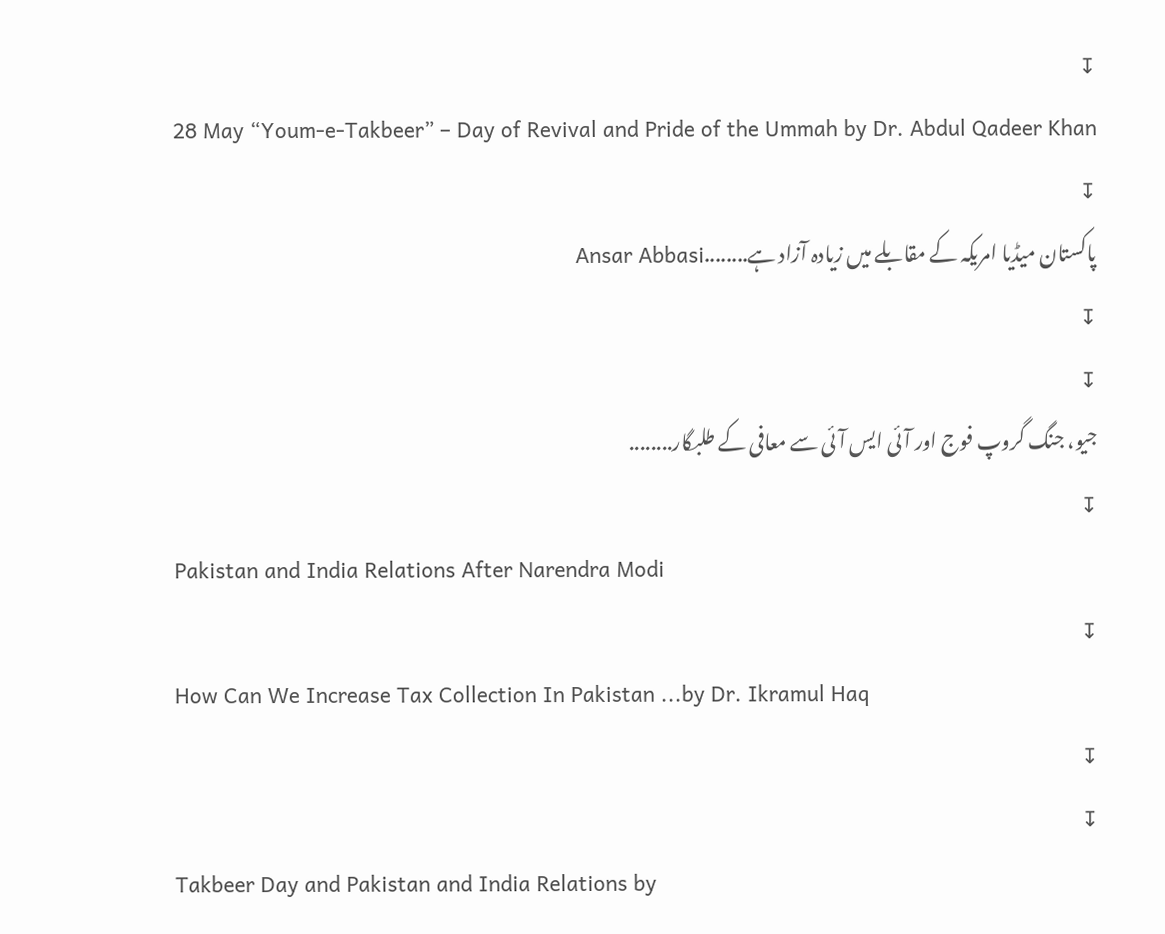↧
28 May “Youm-e-Takbeer” – Day of Revival and Pride of the Ummah by Dr. Abdul Qadeer Khan
↧
پاکستان میڈیا امریکہ کے مقابلے میں زیادہ آزاد ہے........Ansar Abbasi
↧
↧
جیو، جنگ گروپ فوج اور آئی ایس آئی سے معافی کے طلبگار........
↧
Pakistan and India Relations After Narendra Modi
↧
How Can We Increase Tax Collection In Pakistan ...by Dr. Ikramul Haq
↧
↧
Takbeer Day and Pakistan and India Relations by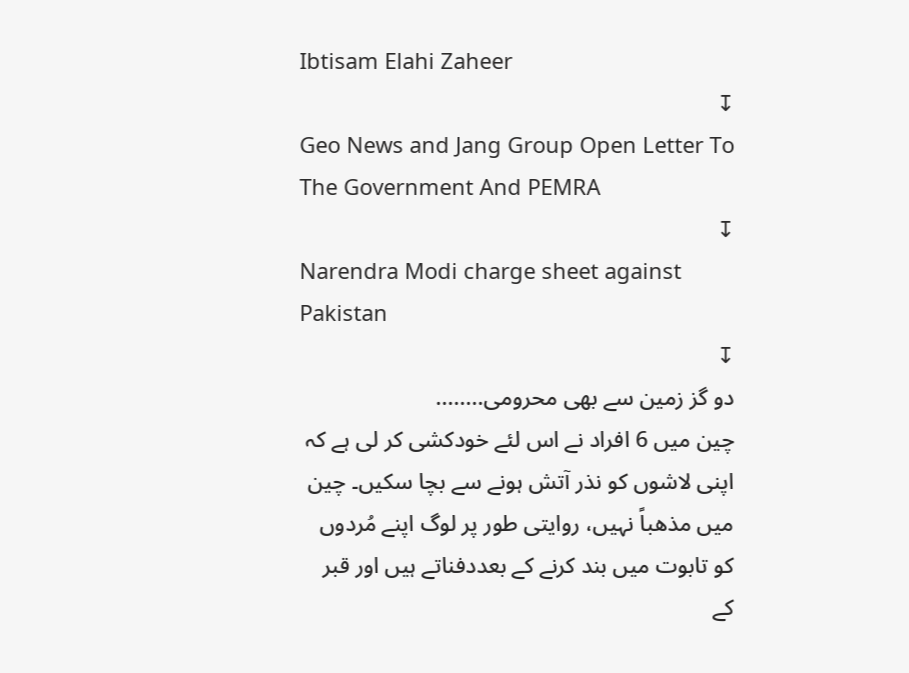Ibtisam Elahi Zaheer
↧
Geo News and Jang Group Open Letter To The Government And PEMRA
↧
Narendra Modi charge sheet against Pakistan
↧
دو گز زمین سے بھی محرومی........
چین میں 6 افراد نے اس لئے خودکشی کر لی ہے کہ اپنی لاشوں کو نذر آتش ہونے سے بچا سکیں۔ چین میں مذھباً نہیں، روایتی طور پر لوگ اپنے مُردوں کو تابوت میں بند کرنے کے بعددفناتے ہیں اور قبر کے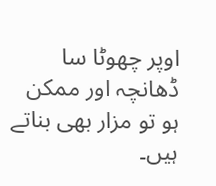اوپر چھوٹا سا ڈھانچہ اور ممکن ہو تو مزار بھی بناتے ہیں۔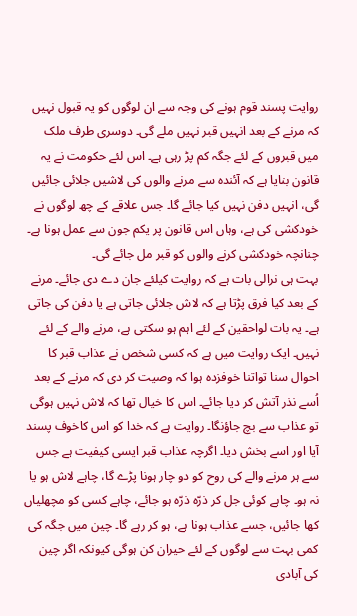روایت پسند قوم ہونے کی وجہ سے ان لوگوں کو یہ قبول نہیں کہ مرنے کے بعد انہیں قبر نہیں ملے گی۔ دوسری طرف ملک میں قبروں کے لئے جگہ کم پڑ رہی ہے۔ اس لئے حکومت نے یہ قانون بنایا ہے کہ آئندہ سے مرنے والوں کی لاشیں جلائی جائیں گی، انہیں دفن نہیں کیا جائے گا۔ جس علاقے کے چھ لوگوں نے خودکشی کی ہے، وہاں اس قانون پر یکم جون سے عمل ہونا ہے۔ چنانچہ خودکشی کرنے والوں کو قبر مل جائے گی۔
بہت ہی نرالی بات ہے کہ روایت کیلئے جان دے دی جائے۔ مرنے کے بعد کیا فرق پڑتا ہے کہ لاش جلائی جاتی ہے یا دفن کی جاتی ہے۔ یہ بات لواحقین کے لئے اہم ہو سکتی ہے، مرنے والے کے لئے نہیں۔ ایک روایت میں ہے کہ کسی شخص نے عذاب قبر کا احوال سنا تواتنا خوفزدہ ہوا کہ وصیت کر دی کہ مرنے کے بعد اُسے نذر آتش کر دیا جائے۔ اس کا خیال تھا کہ لاش نہیں ہوگی تو عذاب سے بچ جاؤنگا۔ روایت ہے کہ خدا کو اس کاخوف پسند آیا اور اسے بخش دیا۔ اگرچہ عذاب قبر ایسی کیفیت ہے جس سے ہر مرنے والے کی روح کو دو چار ہونا پڑے گا، چاہے لاش ہو یا نہ ہو۔ چاہے کوئی جل کر ذرّہ ذرّہ ہو جائے، چاہے کسی کو مچھلیاں کھا جائیں، جسے عذاب ہونا ہے، ہو کر رہے گا۔ چین میں جگہ کی کمی بہت سے لوگوں کے لئے حیران کن ہوگی کیونکہ اگر چین کی آبادی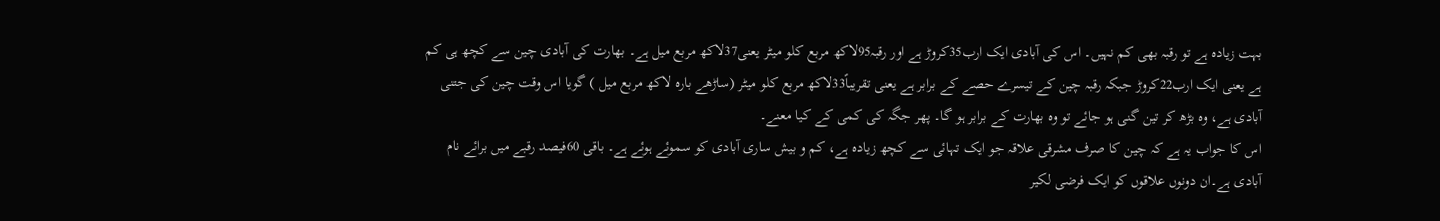بہت زیادہ ہے تو رقبہ بھی کم نہیں۔ اس کی آبادی ایک ارب35کروڑ ہے اور رقبہ95لاکھ مربع کلو میٹر یعنی37لاکھ مربع میل ہے۔ بھارت کی آبادی چین سے کچھ ہی کم ہے یعنی ایک ارب22کروڑ جبکہ رقبہ چین کے تیسرے حصے کے برابر ہے یعنی تقریباً33لاکھ مربع کلو میٹر (ساڑھے بارہ لاکھ مربع میل ) گویا اس وقت چین کی جتنی آبادی ہے، وہ بڑھ کر تین گنی ہو جائے تو وہ بھارت کے برابر ہو گا۔ پھر جگہ کی کمی کے کیا معنے۔
اس کا جواب یہ ہے کہ چین کا صرف مشرقی علاقہ جو ایک تہائی سے کچھ زیادہ ہے، کم و بیش ساری آبادی کو سموئے ہوئے ہے۔ باقی 60فیصد رقبے میں برائے نام آبادی ہے۔ان دونوں علاقوں کو ایک فرضی لکیر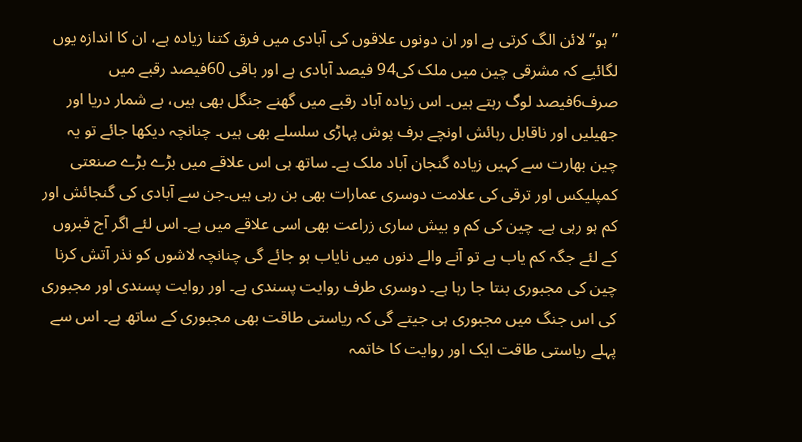’’ہو‘‘لائن الگ کرتی ہے اور ان دونوں علاقوں کی آبادی میں فرق کتنا زیادہ ہے، ان کا اندازہ یوں لگائیے کہ مشرقی چین میں ملک کی94 فیصد آبادی ہے اور باقی 60فیصد رقبے میں صرف6فیصد لوگ رہتے ہیں۔ اس زیادہ آباد رقبے میں گھنے جنگل بھی ہیں، بے شمار دریا اور جھیلیں اور ناقابل رہائش اونچے برف پوش پہاڑی سلسلے بھی ہیں۔ چنانچہ دیکھا جائے تو یہ چین بھارت سے کہیں زیادہ گنجان آباد ملک ہے۔ ساتھ ہی اس علاقے میں بڑے بڑے صنعتی کمپلیکس اور ترقی کی علامت دوسری عمارات بھی بن رہی ہیں۔جن سے آبادی کی گنجائش اور کم ہو رہی ہے۔ چین کی کم و بیش ساری زراعت بھی اسی علاقے میں ہے۔ اس لئے اگر آج قبروں کے لئے جگہ کم یاب ہے تو آنے والے دنوں میں نایاب ہو جائے گی چنانچہ لاشوں کو نذر آتش کرنا چین کی مجبوری بنتا جا رہا ہے۔ دوسری طرف روایت پسندی ہے۔ اور روایت پسندی اور مجبوری کی اس جنگ میں مجبوری ہی جیتے گی کہ ریاستی طاقت بھی مجبوری کے ساتھ ہے۔ اس سے پہلے ریاستی طاقت ایک اور روایت کا خاتمہ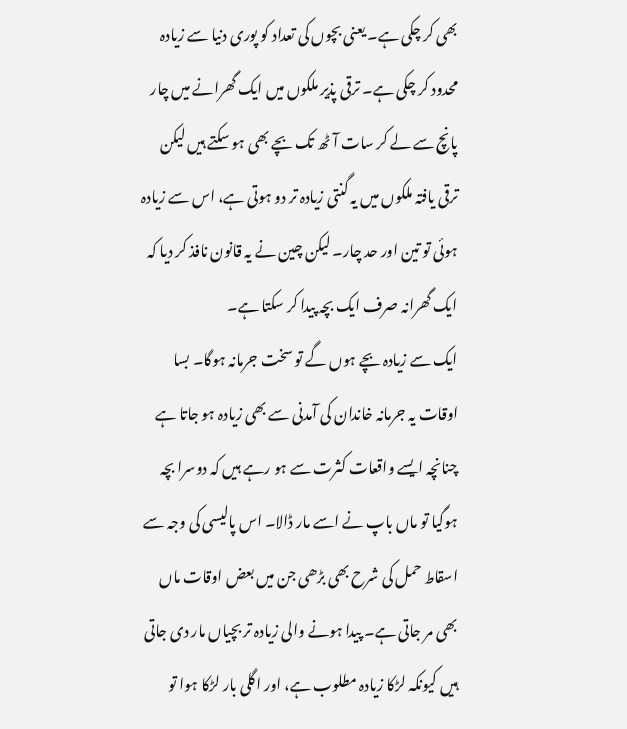بھی کر چکی ہے۔ یعنی بچوں کی تعداد کو پوری دنیا سے زیادہ محدود کر چکی ہے۔ ترقی پذیر ملکوں میں ایک گھرانے میں چار پانچ سے لے کر سات آٹھ تک بچے بھی ہو سکتے ہیں لیکن ترقی یافتہ ملکوں میں یہ گنتی زیادہ تر دو ہوتی ہے، اس سے زیادہ ہوئی تو تین اور حد چار۔ لیکن چین نے یہ قانون نافذ کر دیا کہ ایک گھرانہ صرف ایک بچہ پیدا کر سکتا ہے۔
ایک سے زیادہ بچے ہوں گے تو سخت جرمانہ ہوگا۔ بسا اوقات یہ جرمانہ خاندان کی آمدنی سے بھی زیادہ ہو جاتا ہے چنانچہ ایسے واقعات کثرت سے ہو رہے ہیں کہ دوسرا بچہ ہوگیا تو ماں باپ نے اسے مار ڈالا۔ اس پالیسی کی وجہ سے اسقاط حمل کی شرح بھی بڑھی جن میں بعض اوقات ماں بھی مر جاتی ہے۔ پیدا ہونے والی زیادہ تر بچیاں مار دی جاتی ہیں کیونکہ لڑکا زیادہ مطلوب ہے، اور اگلی بار لڑکا ہوا تو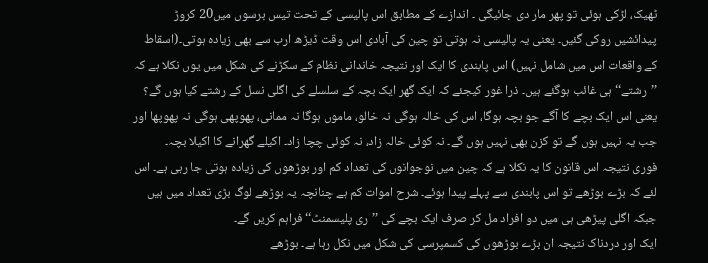ٹھیک، لڑکی ہوئی تو پھر مار دی جائیگی ۔ اندازے کے مطابق اس پالیسی کے تحت تیس برسوں میں20 کروڑ پیدائشیں روکی گئیں۔ یعنی یہ پالیسی نہ ہوتی تو چین کی آبادی اس وقت ڈیڑھ ارب سے بھی زیادہ ہوتی۔(اسقاط کے واقعات اس میں شامل نہیں) اس پابندی کا ایک اور نتیجہ خاندانی نظام کے سکڑنے کی شکل میں یوں نکلا ہے کہ ’’رشتے‘‘ہی غائب ہوگئے ہیں۔ ذرا غور کیجئے کہ ایک گھر ایک بچہ کے سلسلے کی اگلی نسل کے رشتے کیا ہوں گے؟ یعنی اس ایک بچے کا آگے جو بچہ ہوگا، اس کی خالہ ہوگی نہ خالو، ماموں ہوگا نہ ممانی، پھوپھی ہوگی نہ پھوپھا اور جب یہ نہیں ہوں گے تو کزن بھی نہیں ہوں گے۔ نہ کوئی خالہ زاد، نہ کوئی چچا زاد۔ اکیلے گھرانے کا اکیلا بچہ۔
فوری نتیجہ اس قانون کا یہ نکلا ہے کہ چین میں نوجوانوں کی تعداد کم اور بوڑھوں کی زیادہ ہوتی جا رہی ہے۔ اس لئے کہ بڑے بوڑھے تو اس پابندی سے پہلے پیدا ہوئے۔ شرح اموات کم ہے چنانچہ یہ بوڑھے لوگ بڑی تعداد میں ہیں جبکہ اگلی پیڑھی ہی میں دو افراد مل کر صرف ایک بچے کی ’’ری پلیسمنٹ‘‘ فراہم کریں گے۔
ایک اور دردناک نتیجہ ان بڑے بوڑھوں کی کسمپرسی کی شکل میں نکل رہا ہے۔ بوڑھے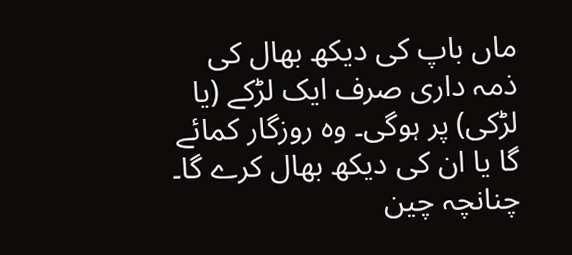ماں باپ کی دیکھ بھال کی ذمہ داری صرف ایک لڑکے (یا لڑکی) پر ہوگی۔ وہ روزگار کمائے گا یا ان کی دیکھ بھال کرے گا۔ چنانچہ چین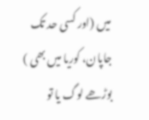میں (اور کسی حد تک جاپان، کوریا میں بھی ) بوڑھے لوگ یا تو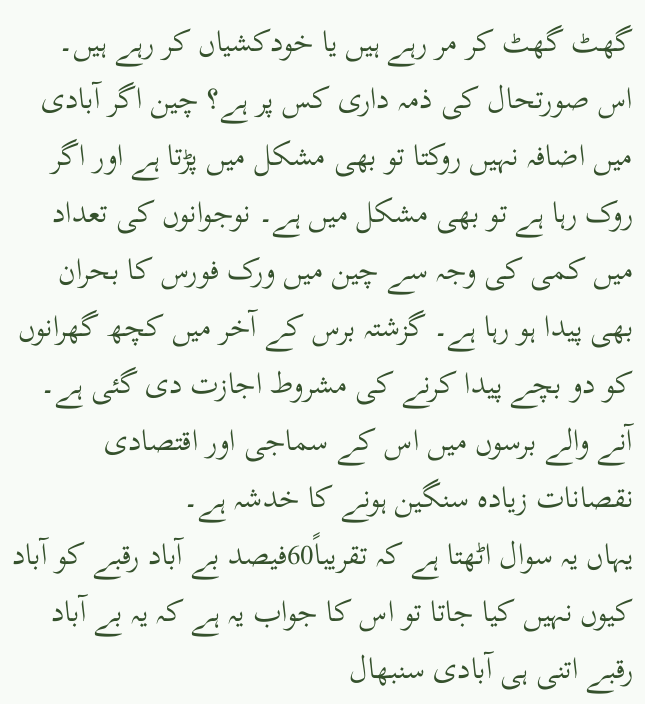گھٹ گھٹ کر مر رہے ہیں یا خودکشیاں کر رہے ہیں۔
اس صورتحال کی ذمہ داری کس پر ہے؟ چین اگر آبادی میں اضافہ نہیں روکتا تو بھی مشکل میں پڑتا ہے اور اگر روک رہا ہے تو بھی مشکل میں ہے۔ نوجوانوں کی تعداد میں کمی کی وجہ سے چین میں ورک فورس کا بحران بھی پیدا ہو رہا ہے۔ گزشتہ برس کے آخر میں کچھ گھرانوں کو دو بچے پیدا کرنے کی مشروط اجازت دی گئی ہے۔ آنے والے برسوں میں اس کے سماجی اور اقتصادی نقصانات زیادہ سنگین ہونے کا خدشہ ہے۔
یہاں یہ سوال اٹھتا ہے کہ تقریباً60فیصد بے آباد رقبے کو آباد کیوں نہیں کیا جاتا تو اس کا جواب یہ ہے کہ یہ بے آباد رقبے اتنی ہی آبادی سنبھال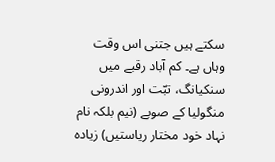سکتے ہیں جتنی اس وقت وہاں ہے۔ کم آباد رقبے میں سنکیانگ، تبّت اور اندرونی منگولیا کے صوبے (نیم بلکہ نام نہاد خود مختار ریاستیں) زیادہ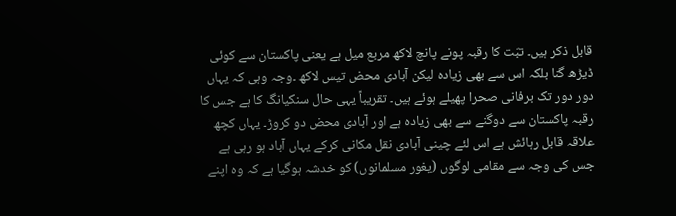قابل ذکر ہیں۔ تبّت کا رقبہ پونے پانچ لاکھ مربع میل ہے یعنی پاکستان سے کوئی ڈیڑھ گنا بلکہ اس سے بھی زیادہ لیکن آبادی محض تیس لاکھ ۔وجہ وہی کہ یہاں دور دور تک برفانی صحرا پھیلے ہوئے ہیں۔ تقریباً یہی حال سنکیانگ کا ہے جس کا رقبہ پاکستان سے دوگنے سے بھی زیادہ ہے اور آبادی محض دو کروڑ۔ یہاں کچھ علاقہ قابل رہائش ہے اس لئے چینی آبادی نقل مکانی کرکے یہاں آباد ہو رہی ہے جس کی وجہ سے مقامی لوگوں (یغور مسلمانوں) کو خدشہ ہوگیا ہے کہ وہ اپنے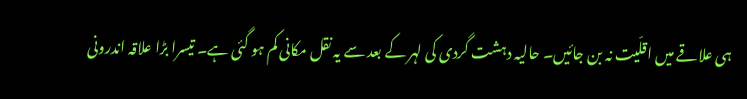ہی علاقے میں اقلّیت نہ بن جائیں۔ حالیہ دہشت گردی کی لہر کے بعد سے یہ نقل مکانی کم ہو گئی ہے۔ تیسرا بڑا علاقہ اندرونی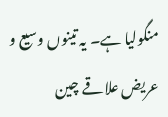منگولیا ہے۔ یہ تینوں وسیع و عریض علاقے چین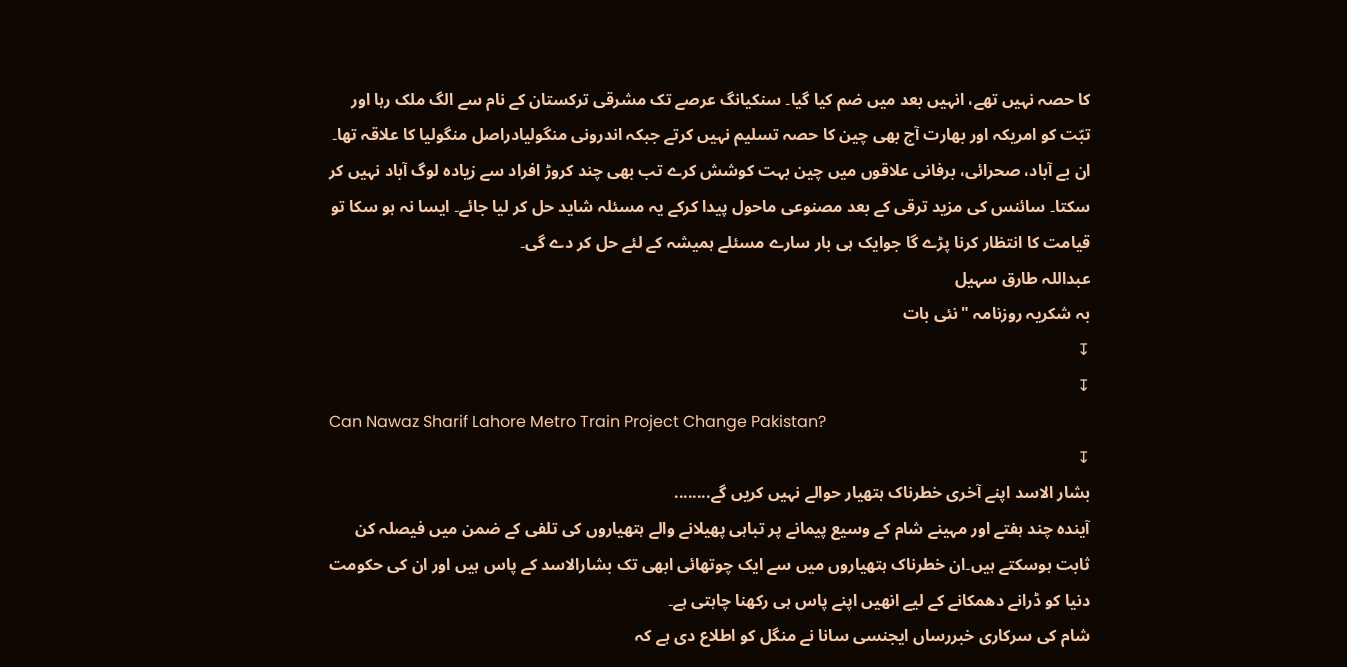کا حصہ نہیں تھے، انہیں بعد میں ضم کیا گیا۔ سنکیانگ عرصے تک مشرقی ترکستان کے نام سے الگ ملک رہا اور تبّت کو امریکہ اور بھارت آج بھی چین کا حصہ تسلیم نہیں کرتے جبکہ اندرونی منگولیادراصل منگولیا کا علاقہ تھا۔ ان بے آباد، صحرائی، برفانی علاقوں میں چین بہت کوشش کرے تب بھی چند کروڑ افراد سے زیادہ لوگ آباد نہیں کر سکتا۔ سائنس کی مزید ترقی کے بعد مصنوعی ماحول پیدا کرکے یہ مسئلہ شاید حل کر لیا جائے۔ ایسا نہ ہو سکا تو قیامت کا انتظار کرنا پڑے گا جوایک ہی بار سارے مسئلے ہمیشہ کے لئے حل کر دے گی۔
عبداللہ طارق سہیل
بہ شکریہ روزنامہ "نئی بات
↧
↧
Can Nawaz Sharif Lahore Metro Train Project Change Pakistan?
↧
بشار الاسد اپنے آخری خطرناک ہتھیار حوالے نہیں کریں گے........
آیندہ چند ہفتے اور مہینے شام کے وسیع پیمانے پر تباہی پھیلانے والے ہتھیاروں کی تلفی کے ضمن میں فیصلہ کن ثابت ہوسکتے ہیں۔ان خطرناک ہتھیاروں میں سے ایک چوتھائی ابھی تک بشارالاسد کے پاس ہیں اور ان کی حکومت دنیا کو ڈرانے دھمکانے کے لیے انھیں اپنے پاس ہی رکھنا چاہتی ہے۔
شام کی سرکاری خبررساں ایجنسی سانا نے منگل کو اطلاع دی ہے کہ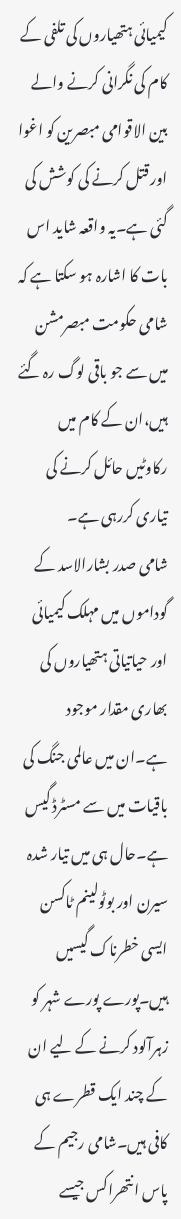کیمیائی ہتھیاروں کی تلفی کے کام کی نگرانی کرنے والے بین الاقوامی مبصرین کو اغوا اور قتل کرنے کی کوشش کی گئی ہے۔یہ واقعہ شاید اس بات کا اشارہ ہو سکتا ہے کہ شامی حکومت مبصرمشن میں سے جو باقی لوگ رہ گئے ہیں،ان کے کام میں رکاوٹیں حائل کرنے کی تیاری کررہی ہے۔
شامی صدر بشارالاسد کے گوداموں میں مہلک کیمیائی اور حیاتیاتی ہتھیاروں کی بھاری مقدار موجود ہے۔ان میں عالمی جنگ کی باقیات میں سے مسٹرڈ گیس ہے۔حال ہی میں تیار شدہ سیرن اور بوٹولینم ٹاکسن ایسی خطرناک گیسیں ہیں۔پورے پورے شہر کو زہرآلود کرنے کے لیے ان کے چند ایک قطرے ہی کافی ہیں۔شامی رجیم کے پاس انتھراکس جیسے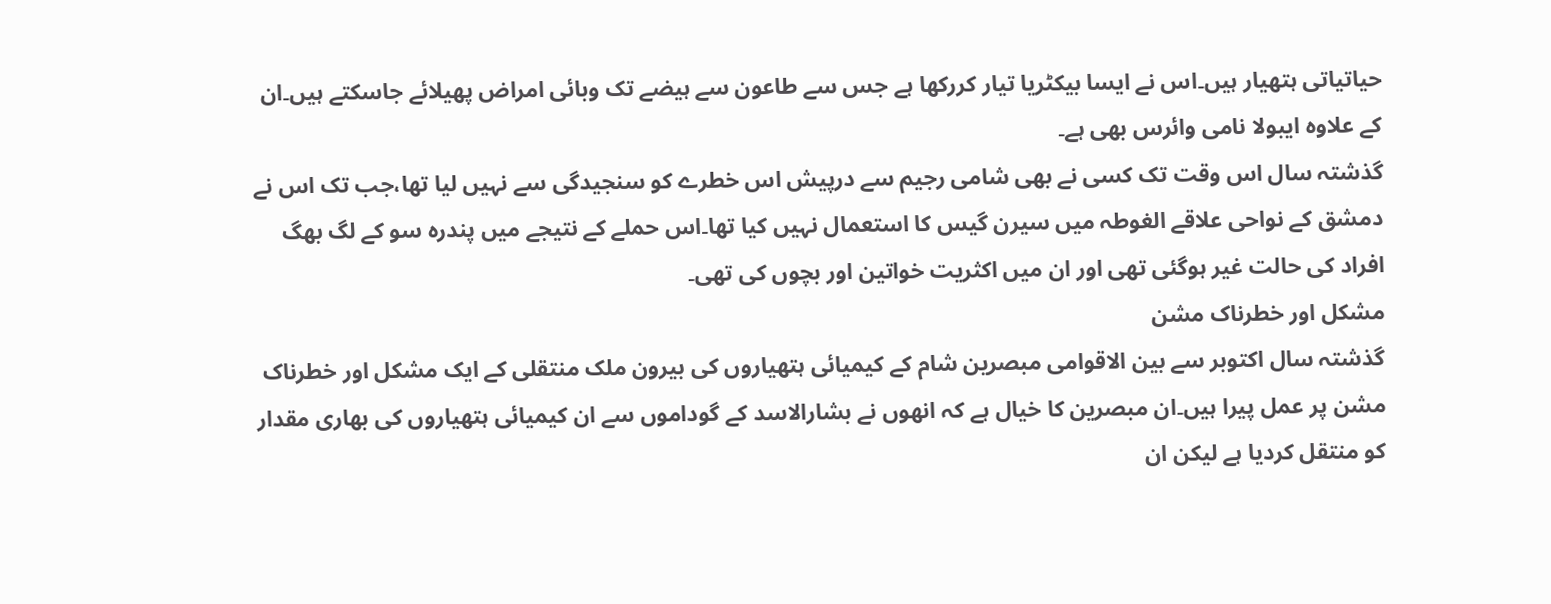حیاتیاتی ہتھیار ہیں۔اس نے ایسا بیکٹریا تیار کررکھا ہے جس سے طاعون سے ہیضے تک وبائی امراض پھیلائے جاسکتے ہیں۔ان کے علاوہ ایبولا نامی وائرس بھی ہے۔
گذشتہ سال اس وقت تک کسی نے بھی شامی رجیم سے درپیش اس خطرے کو سنجیدگی سے نہیں لیا تھا،جب تک اس نے دمشق کے نواحی علاقے الغوطہ میں سیرن گیس کا استعمال نہیں کیا تھا۔اس حملے کے نتیجے میں پندرہ سو کے لگ بھگ افراد کی حالت غیر ہوگئی تھی اور ان میں اکثریت خواتین اور بچوں کی تھی۔
مشکل اور خطرناک مشن
گذشتہ سال اکتوبر سے بین الاقوامی مبصرین شام کے کیمیائی ہتھیاروں کی بیرون ملک منتقلی کے ایک مشکل اور خطرناک مشن پر عمل پیرا ہیں۔ان مبصرین کا خیال ہے کہ انھوں نے بشارالاسد کے گوداموں سے ان کیمیائی ہتھیاروں کی بھاری مقدار کو منتقل کردیا ہے لیکن ان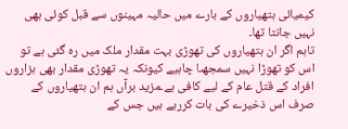کیمیائی ہتھیاروں کے بارے میں حالیہ مہینوں سے قبل کوئی بھی نہیں جانتا تھا۔
تاہم اگر ان ہتھیاروں کی تھوڑی بہت مقدار ملک میں رہ گئی ہے تو اس کو تھوڑا نہیں سمجھںا چاہیے کیونکہ یہ تھوڑی مقدار بھی ہزاروں افراد کے قتل عام کے لیے کافی ہے۔مزید برآں ہم ان ہتھیاروں کے صرف اس ذخیرے کی بات کررہے ہیں جس کے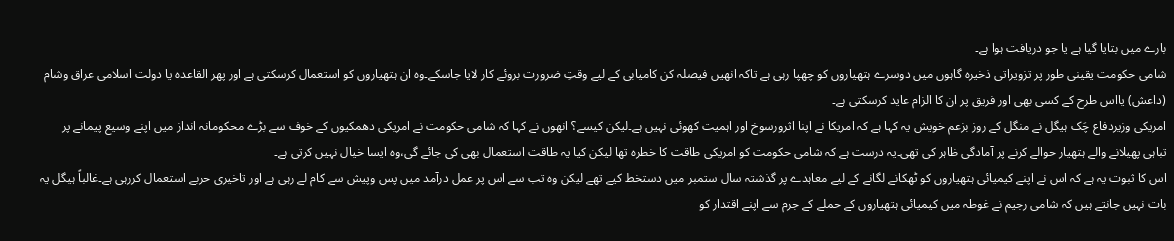بارے میں بتایا گیا ہے یا جو دریافت ہوا ہے۔
شامی حکومت یقینی طور پر تزویراتی ذخیرہ گاہوں میں دوسرے ہتھیاروں کو چھپا رہی ہے تاکہ انھیں فیصلہ کن کامیابی کے لیے وقتِ ضرورت بروئے کار لایا جاسکے۔وہ ان ہتھیاروں کو استعمال کرسکتی ہے اور پھر القاعدہ یا دولت اسلامی عراق وشام (داعش) یااس طرح کے کسی بھی اور فریق پر ان کا الزام عاید کرسکتی ہے۔
امریکی وزیردفاع چَک ہیگل نے منگل کے روز بزعم خویش یہ کہا ہے کہ امریکا نے اپنا اثرورسوخ اور اہمیت کھوئی نہیں ہے۔لیکن کیسے؟ انھوں نے کہا کہ شامی حکومت نے امریکی دھمکیوں کے خوف سے بڑے محکومانہ انداز میں اپنے وسیع پیمانے پر تباہی پھیلانے والے ہتھیار حوالے کرنے پر آمادگی ظاہر کی تھی۔یہ درست ہے کہ شامی حکومت کو امریکی طاقت کا خطرہ تھا لیکن کیا یہ طاقت استعمال بھی کی جائے گی،وہ ایسا خیال نہیں کرتی ہے۔
اس کا ثبوت یہ ہے کہ اس نے اپنے کیمیائی ہتھیاروں کو ٹھکانے لگانے کے لیے معاہدے پر گذشتہ سال ستمبر میں دستخط کیے تھے لیکن وہ تب سے اس پر عمل درآمد میں پس وپیش سے کام لے رہی ہے اور تاخیری حربے استعمال کررہی ہے۔غالباً ہیگل یہ بات نہیں جانتے ہیں کہ شامی رجیم نے غوطہ میں کیمیائی ہتھیاروں کے حملے کے جرم سے اپنے اقتدار کو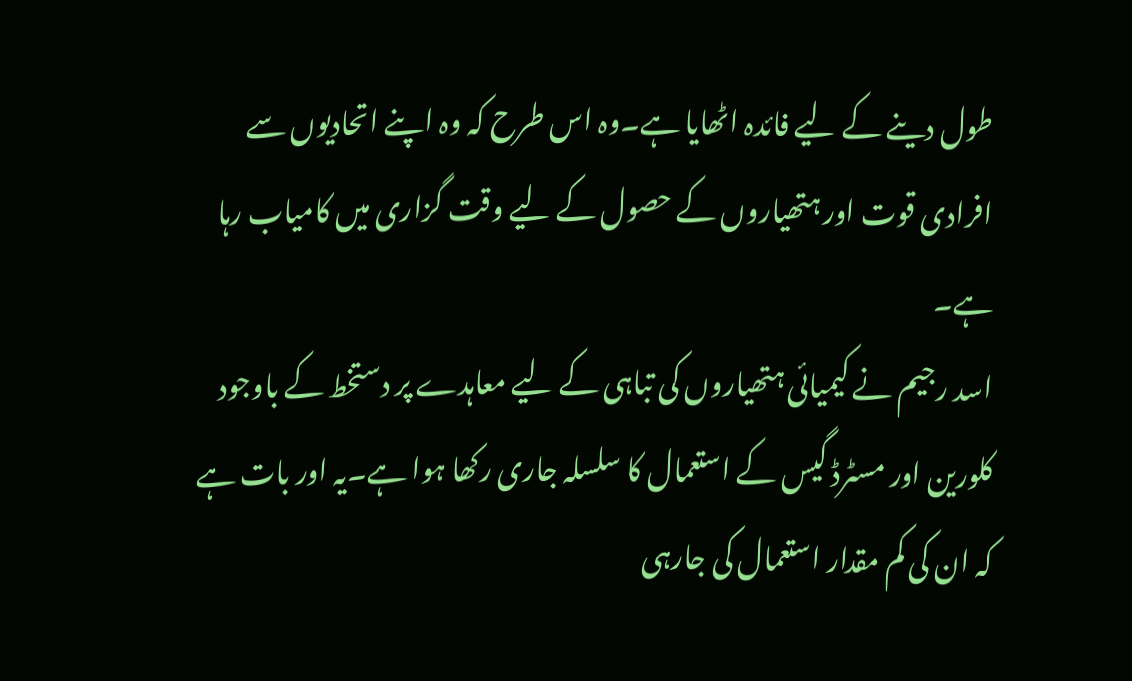طول دینے کے لیے فائدہ اٹھایا ہے۔وہ اس طرح کہ وہ اپنے اتحادیوں سے افرادی قوت اور ہتھیاروں کے حصول کے لیے وقت گزاری میں کامیاب رہا ہے۔
اسد رجیم نے کیمیائی ہتھیاروں کی تباہی کے لیے معاہدے پر دستخط کے باوجود کلورین اور مسٹرڈ گیس کے استعمال کا سلسلہ جاری رکھا ہوا ہے۔یہ اور بات ہے کہ ان کی کم مقدار استعمال کی جارہی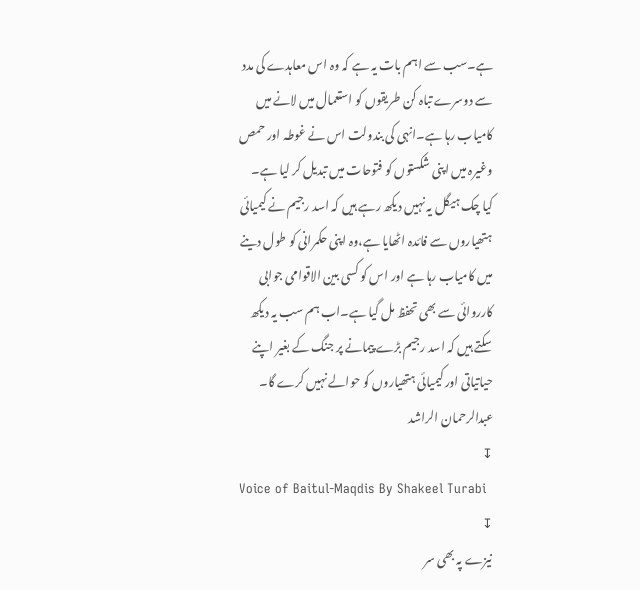ہے۔سب سے اہم بات یہ ہے کہ وہ اس معاہدے کی مدد سے دوسرے تباہ کن طریقوں کو استعمال میں لانے میں کامیاب رہا ہے۔انہی کی بندولت اس نے غوطہ اور حمص وغیرہ میں اپنی شکستوں کو فتوحات میں تبدیل کر لیا ہے۔
کیا چک ہیگل یہ نہیں دیکھ رہے ہیں کہ اسد رجیم نے کیمیائی ہتھیاروں سے فائدہ اٹھایا ہے،وہ اپنی حکمرانی کو طول دینے میں کامیاب رہا ہے اور اس کو کسی بین الاقوامی جوابی کارروائی سے بھی تحفظ مل گیا ہے۔اب ہم سب یہ دیکھ سکتے ہیں کہ اسد رجیم بڑے پیمانے پر جنگ کے بغیر اپنے حیاتیاتی اور کیمیائی ہتھیاروں کو حوالے نہیں کرے گا۔
عبدالرحمان الراشد
↧
Voice of Baitul-Maqdis By Shakeel Turabi
↧
نیزے پہ بھی سر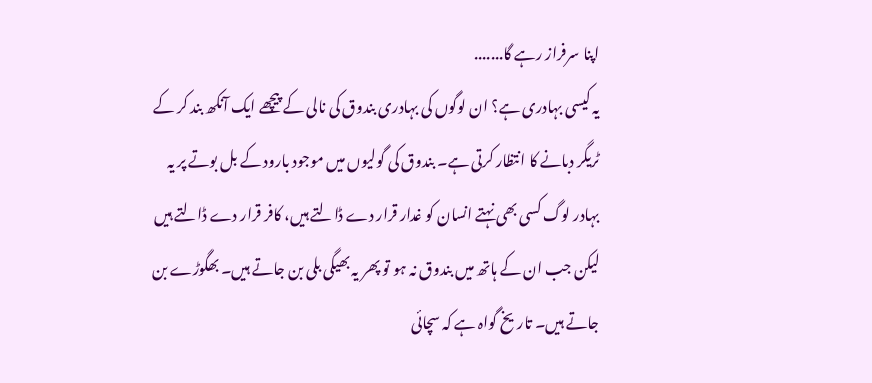اپنا سرفراز رہے گا.......
یہ کیسی بہادری ہے؟ ان لوگوں کی بہادری بندوق کی نالی کے پیچھے ایک آنکھ بند کر کے ٹریگر دبانے کا انتظار کرتی ہے۔ بندوق کی گولیوں میں موجود بارود کے بل بوتے پر یہ بہادر لوگ کسی بھی نہتے انسان کو غدار قرار دے ڈالتے ہیں، کافر قرار دے ڈالتے ہیں لیکن جب ان کے ہاتھ میں بندوق نہ ہو تو پھر یہ بھیگی بلی بن جاتے ہیں۔ بھگوڑے بن جاتے ہیں۔ تاریخ گواہ ہے کہ سچائی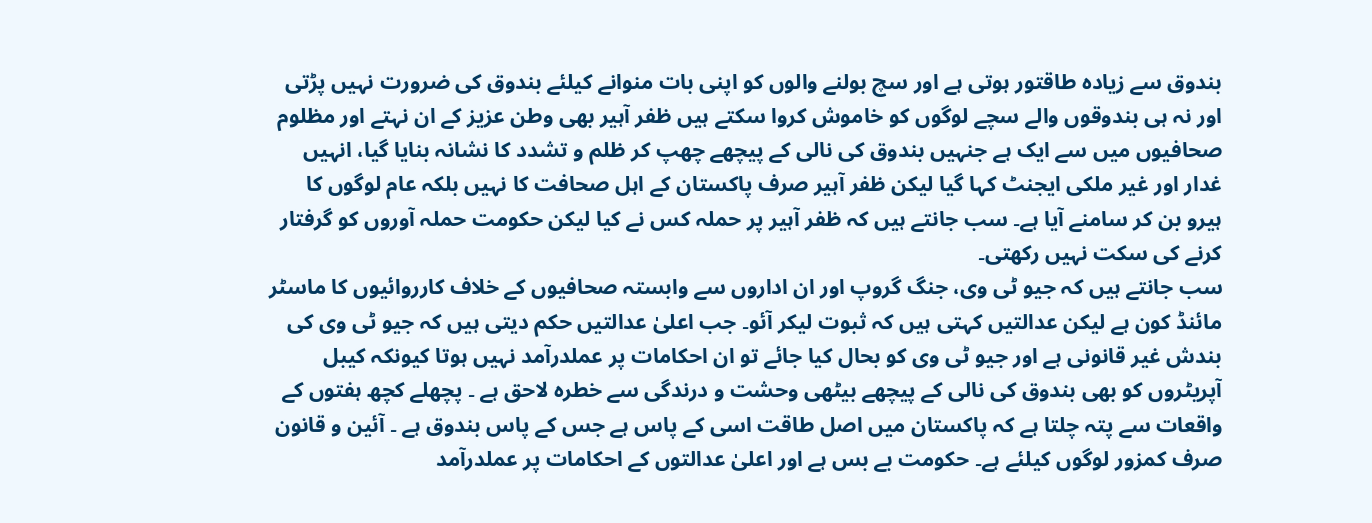بندوق سے زیادہ طاقتور ہوتی ہے اور سچ بولنے والوں کو اپنی بات منوانے کیلئے بندوق کی ضرورت نہیں پڑتی اور نہ ہی بندوقوں والے سچے لوگوں کو خاموش کروا سکتے ہیں ظفر آہیر بھی وطن عزیز کے ان نہتے اور مظلوم صحافیوں میں سے ایک ہے جنہیں بندوق کی نالی کے پیچھے چھپ کر ظلم و تشدد کا نشانہ بنایا گیا، انہیں غدار اور غیر ملکی ایجنٹ کہا گیا لیکن ظفر آہیر صرف پاکستان کے اہل صحافت کا نہیں بلکہ عام لوگوں کا ہیرو بن کر سامنے آیا ہے۔ سب جانتے ہیں کہ ظفر آہیر پر حملہ کس نے کیا لیکن حکومت حملہ آوروں کو گرفتار کرنے کی سکت نہیں رکھتی۔
سب جانتے ہیں کہ جیو ٹی وی، جنگ گروپ اور ان اداروں سے وابستہ صحافیوں کے خلاف کارروائیوں کا ماسٹر مائنڈ کون ہے لیکن عدالتیں کہتی ہیں کہ ثبوت لیکر آئو۔ جب اعلیٰ عدالتیں حکم دیتی ہیں کہ جیو ٹی وی کی بندش غیر قانونی ہے اور جیو ٹی وی کو بحال کیا جائے تو ان احکامات پر عملدرآمد نہیں ہوتا کیونکہ کیبل آپریٹروں کو بھی بندوق کی نالی کے پیچھے بیٹھی وحشت و درندگی سے خطرہ لاحق ہے ۔ پچھلے کچھ ہفتوں کے واقعات سے پتہ چلتا ہے کہ پاکستان میں اصل طاقت اسی کے پاس ہے جس کے پاس بندوق ہے ۔ آئین و قانون صرف کمزور لوگوں کیلئے ہے۔ حکومت بے بس ہے اور اعلیٰ عدالتوں کے احکامات پر عملدرآمد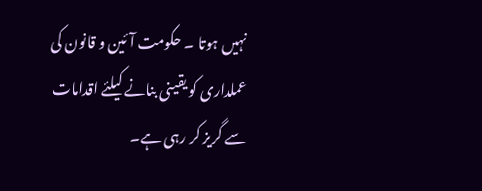نہیں ہوتا ۔ حکومت آئین و قانون کی عملداری کو یقینی بنانے کیلئے اقدامات سے گریز کر رہی ہے۔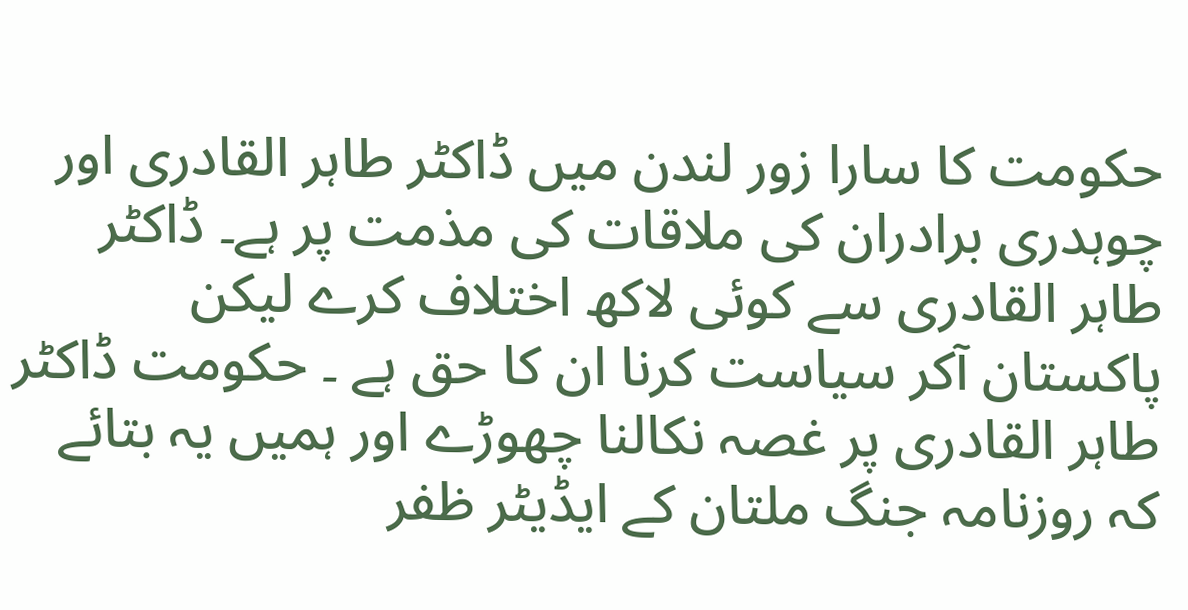حکومت کا سارا زور لندن میں ڈاکٹر طاہر القادری اور چوہدری برادران کی ملاقات کی مذمت پر ہے۔ ڈاکٹر طاہر القادری سے کوئی لاکھ اختلاف کرے لیکن پاکستان آکر سیاست کرنا ان کا حق ہے ۔ حکومت ڈاکٹر طاہر القادری پر غصہ نکالنا چھوڑے اور ہمیں یہ بتائے کہ روزنامہ جنگ ملتان کے ایڈیٹر ظفر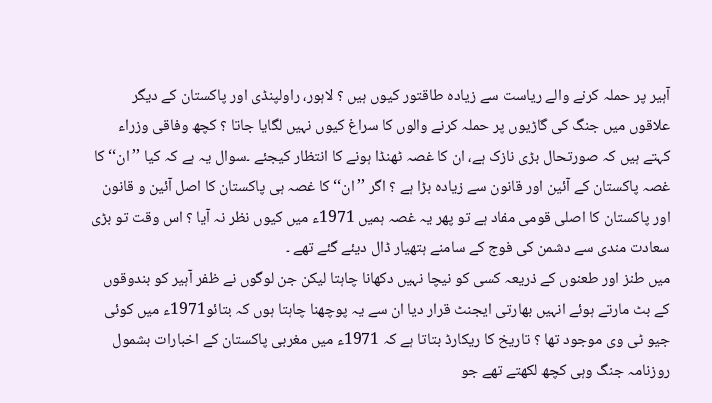آہیر پر حملہ کرنے والے ریاست سے زیادہ طاقتور کیوں ہیں ؟ لاہور، راولپنڈی اور پاکستان کے دیگر علاقوں میں جنگ کی گاڑیوں پر حملہ کرنے والوں کا سراغ کیوں نہیں لگایا جاتا ؟ کچھ وفاقی وزراء کہتے ہیں کہ صورتحال بڑی نازک ہے، ان کا غصہ ٹھنڈا ہونے کا انتظار کیجئے ۔سوال یہ ہے کہ کیا ’’ان‘‘ کا غصہ پاکستان کے آئین اور قانون سے زیادہ بڑا ہے ؟ اگر ’’ان‘‘ کا غصہ ہی پاکستان کا اصل آئین و قانون اور پاکستان کا اصلی قومی مفاد ہے تو پھر یہ غصہ ہمیں 1971ء میں کیوں نظر نہ آیا ؟ اس وقت تو بڑی سعادت مندی سے دشمن کی فوج کے سامنے ہتھیار ڈال دیئے گئے تھے ۔
میں طنز اور طعنوں کے ذریعہ کسی کو نیچا نہیں دکھانا چاہتا لیکن جن لوگوں نے ظفر آہیر کو بندوقوں کے بٹ مارتے ہوئے انہیں بھارتی ایجنٹ قرار دیا ان سے یہ پوچھنا چاہتا ہوں کہ بتائو1971ء میں کوئی جیو ٹی وی موجود تھا ؟ تاریخ کا ریکارڈ بتاتا ہے کہ 1971ء میں مغربی پاکستان کے اخبارات بشمول روزنامہ جنگ وہی کچھ لکھتے تھے جو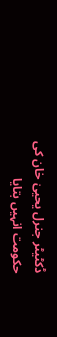ڈکٹیٹر جنرل یحییٰ خان کی حکومت انہیں بتایا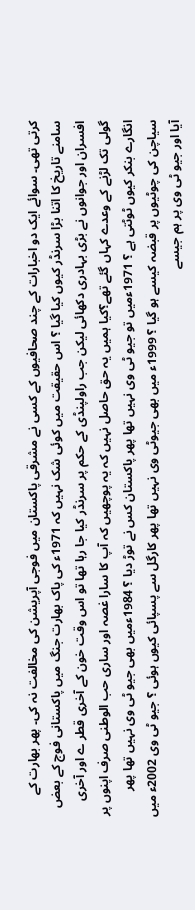کرتی تھی۔ سوائے ایک دو اخبارات کے چند صحافیوں کے کسی نے مشرقی پاکستان میں فوجی آپریشن کی مخالفت نہ کی۔ پھر بھارت کے سامنے تاریخ کا اتنا بڑا سرنڈر کیوں کیا گیا ؟ اس حقیقت میں کوئی شک نہیں کہ 1971ء کی پاک بھارت جنگ میں پاکستانی فوج کے بعض افسران اور جوانوں نے بڑی بہادری دکھائی لیکن جب راولپنڈی کے حکم پر سرنڈر کیا جا رہا تھا تو اس وقت خون کے آخری قطر ے اور آخری گولی تک لڑنے کے وعدے کہاں گئے تھے؟کیا ہمیں یہ حق حاصل نہیں کہ یہ پوچھیں کہ آپ کا سارا غصہ اور ساری حب الوطنی صرف اپنوں پر انگارے بنکر کیوں ٹوٹتی ہے ؟ 1971ءمیں تو جیو ٹی وی نہیں تھا پھر پاکستان کس نے توڑ دیا ؟ 1984ءمیں بھی جیو ٹی وی نہیں تھا پھر سیاچن کی چوٹیوں پر قبضہ کیسے ہو گیا ؟ 1999ء میں بھی جیوٹی وی نہیں تھا پھر کارگل سے پسپائی کیوں ہوئی ؟ جیو ٹی وی 2002ء میں آیا اور جیو ٹی وی پر ہم جیسے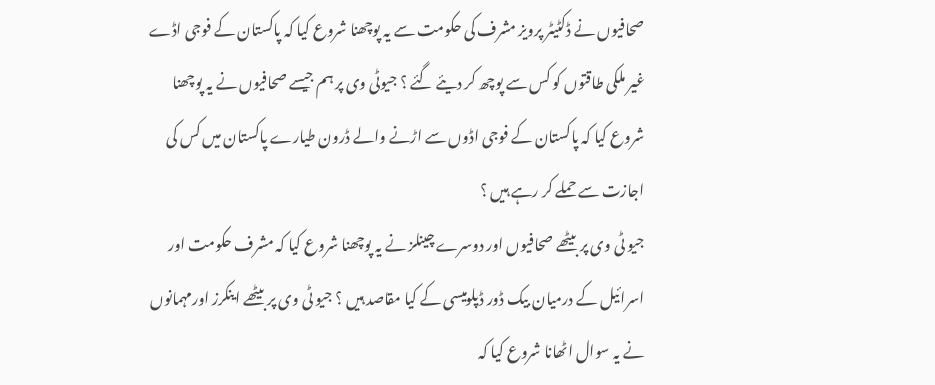صحافیوں نے ڈکٹیٹر پرویز مشرف کی حکومت سے یہ پوچھنا شروع کیا کہ پاکستان کے فوجی اڈے غیر ملکی طاقتوں کو کس سے پوچھ کر دیئے گئے ؟ جیوٹی وی پر ہم جیسے صحافیوں نے یہ پوچھنا شروع کیا کہ پاکستان کے فوجی اڈوں سے اڑنے والے ڈرون طیارے پاکستان میں کس کی اجازت سے حملے کر رہے ہیں ؟
جیو ٹی وی پر بیٹھے صحافیوں اور دوسرے چینلز نے یہ پوچھنا شروع کیا کہ مشرف حکومت اور اسرائیل کے درمیان بیک ڈور ڈپلومیسی کے کیا مقاصد ہیں ؟ جیو ٹی وی پر بیٹھے اینکرز اورمہمانوں نے یہ سوال اٹھانا شروع کیا کہ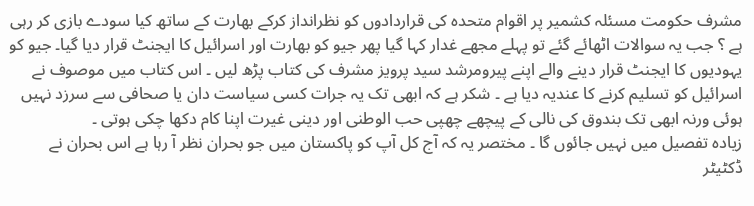مشرف حکومت مسئلہ کشمیر پر اقوام متحدہ کی قراردادوں کو نظرانداز کرکے بھارت کے ساتھ کیا سودے بازی کر رہی ہے ؟ جب یہ سوالات اٹھائے گئے تو پہلے مجھے غدار کہا گیا پھر جیو کو بھارت اور اسرائیل کا ایجنٹ قرار دیا گیا۔ جیو کو یہودیوں کا ایجنٹ قرار دینے والے اپنے پیرومرشد سید پرویز مشرف کی کتاب پڑھ لیں ۔ اس کتاب میں موصوف نے اسرائیل کو تسلیم کرنے کا عندیہ دیا ہے ۔ شکر ہے کہ ابھی تک یہ جرات کسی سیاست دان یا صحافی سے سرزد نہیں ہوئی ورنہ ابھی تک بندوق کی نالی کے پیچھے چھپی حب الوطنی اور دینی غیرت اپنا کام دکھا چکی ہوتی ۔
زیادہ تفصیل میں نہیں جائوں گا ۔ مختصر یہ کہ آج کل آپ کو پاکستان میں جو بحران نظر آ رہا ہے اس بحران نے ڈکٹیٹر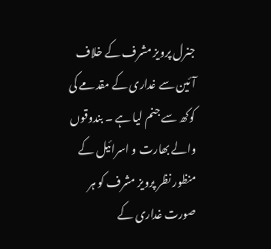جنرل پرویز مشرف کے خلاف آئین سے غداری کے مقدمے کی کوکھ سے جنم لیا ہے ۔ بندوقوں والے بھارت و اسرائیل کے منظور نظر پرویز مشرف کو ہر صورت غداری کے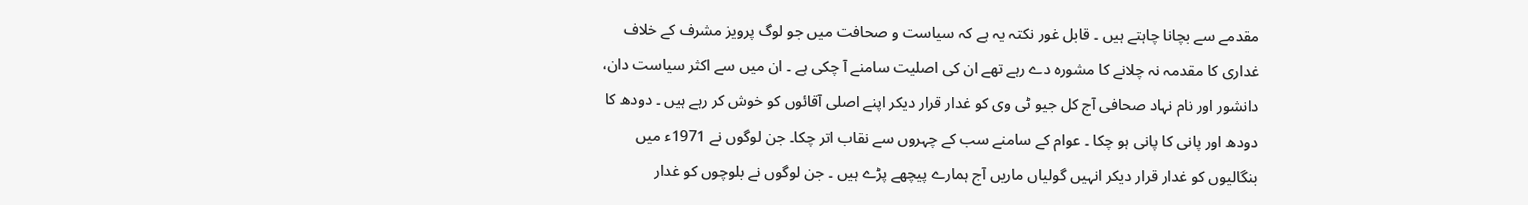مقدمے سے بچانا چاہتے ہیں ۔ قابل غور نکتہ یہ ہے کہ سیاست و صحافت میں جو لوگ پرویز مشرف کے خلاف غداری کا مقدمہ نہ چلانے کا مشورہ دے رہے تھے ان کی اصلیت سامنے آ چکی ہے ۔ ان میں سے اکثر سیاست دان، دانشور اور نام نہاد صحافی آج کل جیو ٹی وی کو غدار قرار دیکر اپنے اصلی آقائوں کو خوش کر رہے ہیں ۔ دودھ کا دودھ اور پانی کا پانی ہو چکا ۔ عوام کے سامنے سب کے چہروں سے نقاب اتر چکا۔ جن لوگوں نے 1971ء میں بنگالیوں کو غدار قرار دیکر انہیں گولیاں ماریں آج ہمارے پیچھے پڑے ہیں ۔ جن لوگوں نے بلوچوں کو غدار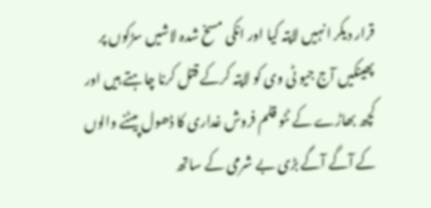قرار دیکر انہیں لاپتہ کیا اور انکی مسخ شدہ لاشیں سڑکوں پر پھینکیں آج جیو ٹی وی کو لاپتہ کرکے قتل کرنا چاہتے ہیں اور کچھ بھاڑے کے ٹٹو قلم فروش غداری کا ڈھول پیٹنے والوں کے آگے آگے بڑی بے شرمی کے ساتھ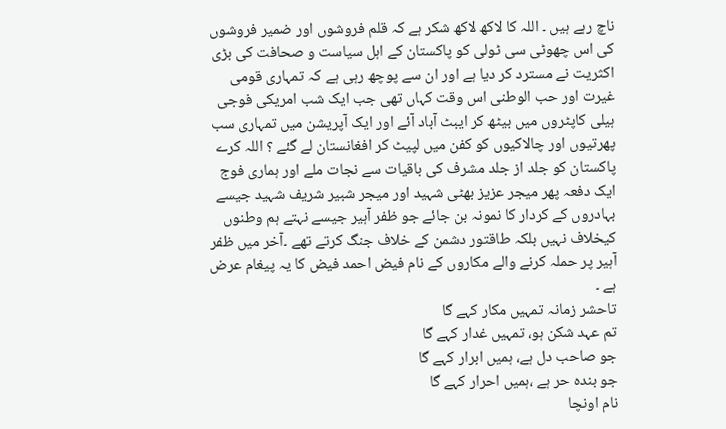ناچ رہے ہیں ۔ اللہ کا لاکھ لاکھ شکر ہے کہ قلم فروشوں اور ضمیر فروشوں کی اس چھوٹی سی ٹولی کو پاکستان کے اہل سیاست و صحافت کی بڑی اکثریت نے مسترد کر دیا ہے اور ان سے پوچھ رہی ہے کہ تمہاری قومی غیرت اور حب الوطنی اس وقت کہاں تھی جب ایک شب امریکی فوجی ہیلی کاپٹروں میں بیٹھ کر ایبٹ آباد آئے اور ایک آپریشن میں تمہاری سب پھرتیوں اور چالاکیوں کو کفن میں لپیٹ کر افغانستان لے گئے ؟ اللہ کرے پاکستان کو جلد از جلد مشرف کی باقیات سے نجات ملے اور ہماری فوج ایک دفعہ پھر میجر عزیز بھٹی شہید اور میجر شبیر شریف شہید جیسے بہادروں کے کردار کا نمونہ بن جائے جو ظفر آہیر جیسے نہتے ہم وطنوں کیخلاف نہیں بلکہ طاقتور دشمن کے خلاف جنگ کرتے تھے ۔آخر میں ظفر آہیر پر حملہ کرنے والے مکاروں کے نام فیض احمد فیض کا یہ پیغام عرض ہے ۔
تاحشر زمانہ تمہیں مکار کہے گا
تم عہد شکن ہو، تمہیں غدار کہے گا
جو صاحب دل ہے، ہمیں ابرار کہے گا
جو بندہ حر ہے ،ہمیں احرار کہے گا
نام اونچا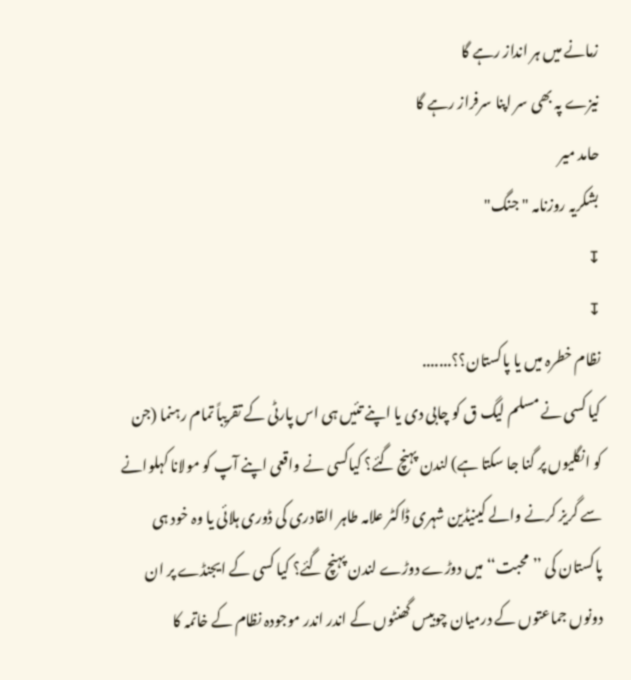زمانے میں ہر انداز رہے گا
نیزے پہ بھی سر اپنا سرفراز رہے گا
حامد میر
بشکریہ روزنامہ "جنگ"
↧
↧
نظام خطرہ میں یا پاکستان؟؟.......
کیا کسی نے مسلم لیگ ق کو چابی دی یا اپنے تئیں ہی اس پارٹی کے تقریباً تمام رہنما (جن کو انگلیوں پر گنا جا سکتا ہے) لندن پہنچ گئے؟ کیاکسی نے واقعی اپنے آپ کو مولانا کہلوانے سے گریز کرنے والے کینیڈین شہری ڈاکٹر علامہ طاہر القادری کی ڈوری ہلائی یا وہ خود ہی پاکستان کی ’’محبت‘‘ میں دوڑے دوڑے لندن پہنچ گئے؟ کیا کسی کے ایجنڈے پر ان دونوں جماعتوں کے درمیان چوبیس گھنٹوں کے اندر اندر موجودہ نظام کے خاتمہ کا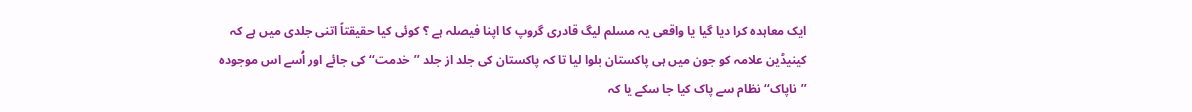ایک معاہدہ کرا دیا گیا یا واقعی یہ مسلم لیگ قادری گروپ کا اپنا فیصلہ ہے ؟ کوئی کیا حقیقتاً اتنی جلدی میں ہے کہ کینیڈین علامہ کو جون میں ہی پاکستان بلوا لیا تا کہ پاکستان کی جلد از جلد ’’خدمت‘‘ کی جائے اور اُسے اس موجودہ ’’ناپاک‘‘ نظام سے پاک کیا جا سکے یا کہ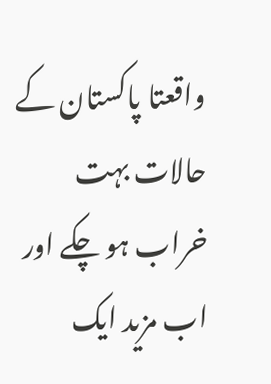واقعتا پاکستان کے حالات بہت خراب ہو چکے اور اب مزید ایک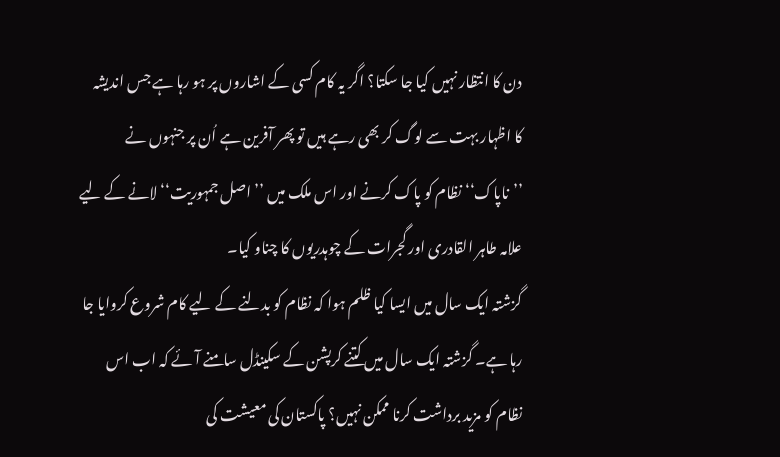دن کا انتظار نہیں کیا جا سکتا؟ اگر یہ کام کسی کے اشاروں پر ہو رہا ہے جس اندیشہ کا اظہار بہت سے لوگ کر بھی رہے ہیں تو پھر آفرین ہے اُن پر جنہوں نے ’’ناپاک‘‘ نظام کو پاک کرنے اور اس ملک میں ’’اصل جمہوریت‘‘ لانے کے لیے علامہ طاہر القادری اور گجرات کے چوہدریوں کا چناو کیا۔
گزشتہ ایک سال میں ایسا کیا ظلم ہوا کہ نظام کو بدلنے کے لیے کام شروع کروایا جا رہا ہے۔ گزشتہ ایک سال میں کتنے کرپشن کے سکینڈل سامنے آئے کہ اب اس نظام کو مزید برداشت کرنا ممکن نہیں؟ پاکستان کی معیشت کی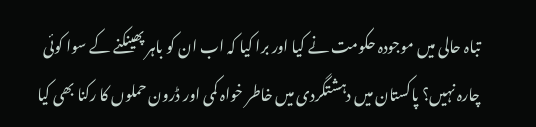تباہ حالی میں موجودہ حکومت نے کیا اور برا کیا کہ اب ان کو باہر پھینکنے کے سوا کوئی چارہ نہیں؟ پاکستان میں دہشتگردی میں خاطر خواہ کمی اور ڈرون حملوں کا رکنا بھی کیا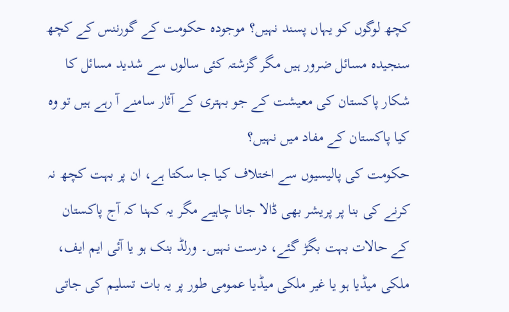کچھ لوگوں کو یہاں پسند نہیں؟ موجودہ حکومت کے گورننس کے کچھ سنجیدہ مسائل ضرور ہیں مگر گزشتہ کئی سالوں سے شدید مسائل کا شکار پاکستان کی معیشت کے جو بہتری کے آثار سامنے آ رہے ہیں تو وہ کیا پاکستان کے مفاد میں نہیں؟
حکومت کی پالیسیوں سے اختلاف کیا جا سکتا ہے، ان پر بہت کچھ نہ کرنے کی بنا پر پریشر بھی ڈالا جانا چاہیے مگر یہ کہنا کہ آج پاکستان کے حالات بہت بگڑ گئے، درست نہیں۔ ورلڈ بنک ہو یا آئی ایم ایف، ملکی میڈیا ہو یا غیر ملکی میڈیا عمومی طور پر یہ بات تسلیم کی جاتی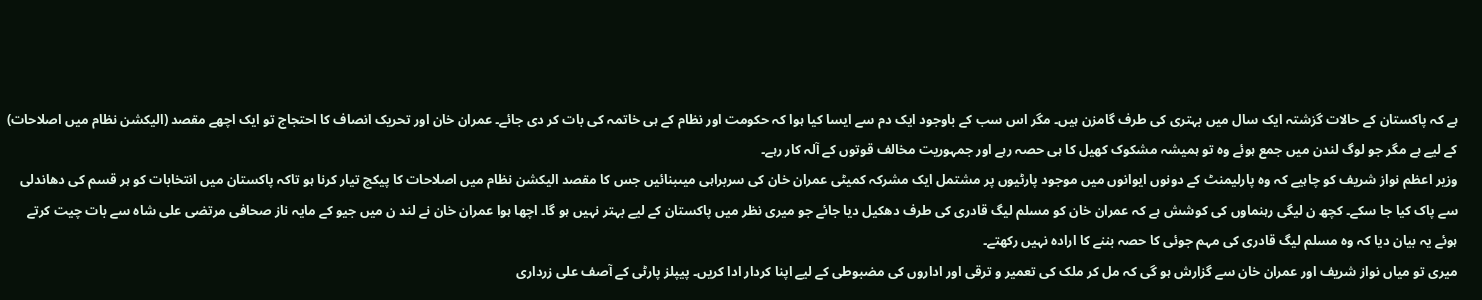ہے کہ پاکستان کے حالات گزشتہ ایک سال میں بہتری کی طرف گامزن ہیں۔ مگر اس سب کے باوجود ایک دم سے ایسا کیا ہوا کہ حکومت اور نظام کے ہی خاتمہ کی بات کر دی جائے۔ عمران خان اور تحریک انصاف کا احتجاج تو ایک اچھے مقصد (الیکشن نظام میں اصلاحات) کے لیے ہے مگر جو لوگ لندن میں جمع ہوئے وہ تو ہمیشہ مشکوک کھیل کا ہی حصہ رہے اور جمہوریت مخالف قوتوں کے آلہ کار رہے۔
وزیر اعظم نواز شریف کو چاہیے کہ وہ پارلیمنٹ کے دونوں ایوانوں میں موجود پارٹیوں پر مشتمل ایک مشرکہ کمیٹی عمران خان کی سربراہی میںبنائیں جس کا مقصد الیکشن نظام میں اصلاحات کا پیکچ تیار کرنا ہو تاکہ پاکستان میں انتخابات کو ہر قسم کی دھاندلی سے پاک کیا جا سکے۔ کچھ ن لیگی رہنماوں کی کوشش ہے کہ عمران خان کو مسلم لیگ قادری کی طرف دھکیل دیا جائے جو میری نظر میں پاکستان کے لیے بہتر نہیں ہو گا۔ اچھا ہوا عمران خان نے لند ن میں جیو کے مایہ ناز صحافی مرتضی علی شاہ سے بات چیت کرتے ہوئے یہ بیان دیا کہ وہ مسلم لیگ قادری کی مہم جوئی کا حصہ بننے کا ارادہ نہیں رکھتے۔
میری تو میاں نواز شریف اور عمران خان سے گزارش ہو گی کہ مل کر ملک کی تعمیر و ترقی اور اداروں کی مضبوطی کے لیے اپنا کردار ادا کریں۔ پیپلز پارٹی کے آصف علی زرداری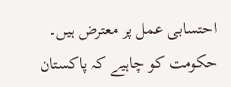احتسابی عمل پر معترض ہیں۔ حکومت کو چاہیے کہ پاکستان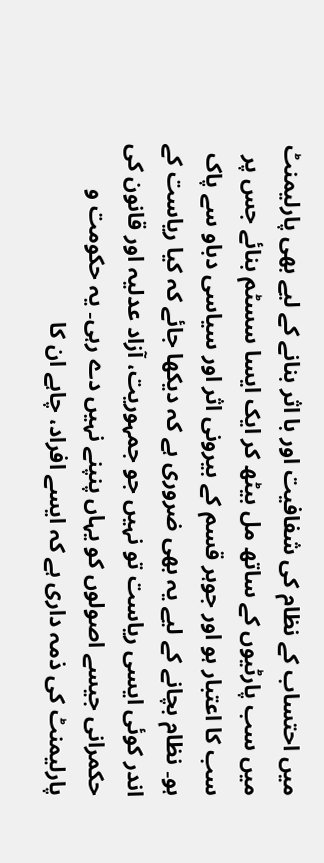میں احتساب کے نظام کی شفافیت اور با اثر بنانے کے لیے بھی پارلیمنٹ میں سب پارٹیوں کے ساتھ مل بیٹھ کر ایک ایسا سسٹم بنائے جس پر سب کا اعتبار ہو اور جوہر قسم کے بیرونی اثر اور سیاسی دباو سے پاک ہو۔ نظام بچانے کے لیے یہ بھی ضروری ہے کہ دیکھا جائے کہ کیا ریاست کے اندر کوئی ایسی ریاست تو نہیں جو جمہوریت، آزاد عدلیہ اور قانون کی حکمرانی جیسے اصولوں کو یہاں پنپنے نہیں دے رہی۔ یہ حکومت و پارلیمنٹ کی ذمہ داری ہے کہ ایسے افراد، چاہے ان کا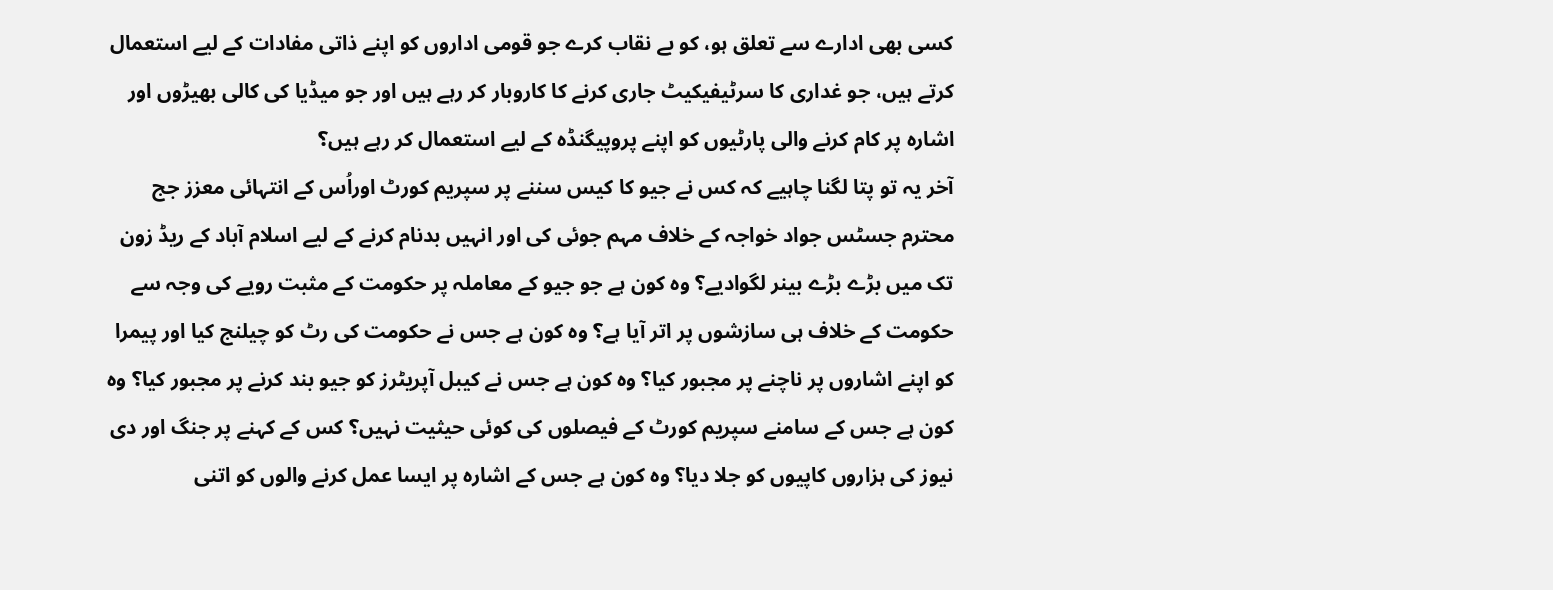کسی بھی ادارے سے تعلق ہو، کو بے نقاب کرے جو قومی اداروں کو اپنے ذاتی مفادات کے لیے استعمال کرتے ہیں، جو غداری کا سرٹیفیکیٹ جاری کرنے کا کاروبار کر رہے ہیں اور جو میڈیا کی کالی بھیڑوں اور اشارہ پر کام کرنے والی پارٹیوں کو اپنے پروپیگنڈہ کے لیے استعمال کر رہے ہیں؟
آخر یہ تو پتا لگنا چاہیے کہ کس نے جیو کا کیس سننے پر سپریم کورٹ اوراُس کے انتہائی معزز جج محترم جسٹس جواد خواجہ کے خلاف مہم جوئی کی اور انہیں بدنام کرنے کے لیے اسلام آباد کے ریڈ زون تک میں بڑے بڑے بینر لگوادیے؟ وہ کون ہے جو جیو کے معاملہ پر حکومت کے مثبت رویے کی وجہ سے حکومت کے خلاف ہی سازشوں پر اتر آیا ہے؟ وہ کون ہے جس نے حکومت کی رٹ کو چیلنج کیا اور پیمرا کو اپنے اشاروں پر ناچنے پر مجبور کیا؟ وہ کون ہے جس نے کیبل آپریٹرز کو جیو بند کرنے پر مجبور کیا؟ وہ کون ہے جس کے سامنے سپریم کورٹ کے فیصلوں کی کوئی حیثیت نہیں؟ کس کے کہنے پر جنگ اور دی نیوز کی ہزاروں کاپیوں کو جلا دیا؟ وہ کون ہے جس کے اشارہ پر ایسا عمل کرنے والوں کو اتنی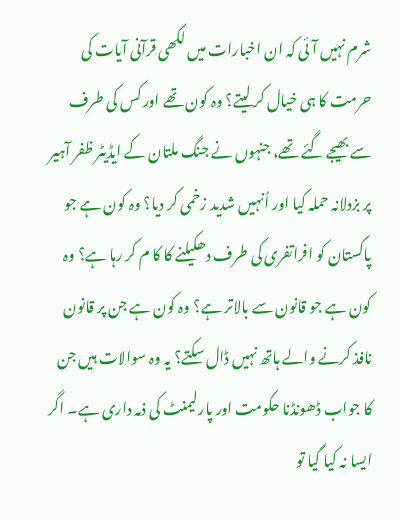شرم نہیں آئی کہ ان اخبارات میں لکھی قرآنی آیات کی حرمت کا ہی خیال کر لیتے؟ وہ کون تھے اور کس کی طرف سے بھیجے گئے تھے، جنہوں نے جنگ ملتان کے ایڈیٹر ظفر آہیر پر بزدلانہ حملہ کیا اور اُنہیں شدید زخمی کر دیا؟ وہ کون ہے جو پاکستان کو افراتفری کی طرف دھکیلنے کا کا م کر رہا ہے؟ وہ کون ہے جو قانون سے بالاتر ہے؟ وہ کون ہے جن پر قانون نافذ کرنے والے ہاتھ نہیں ڈال سکتے؟ یہ وہ سوالات ہیں جن کا جواب ڈھونڈنا حکومت اور پارلیمنٹ کی ذمہ داری ہے۔ اگر ایسا نہ کیا گیا تو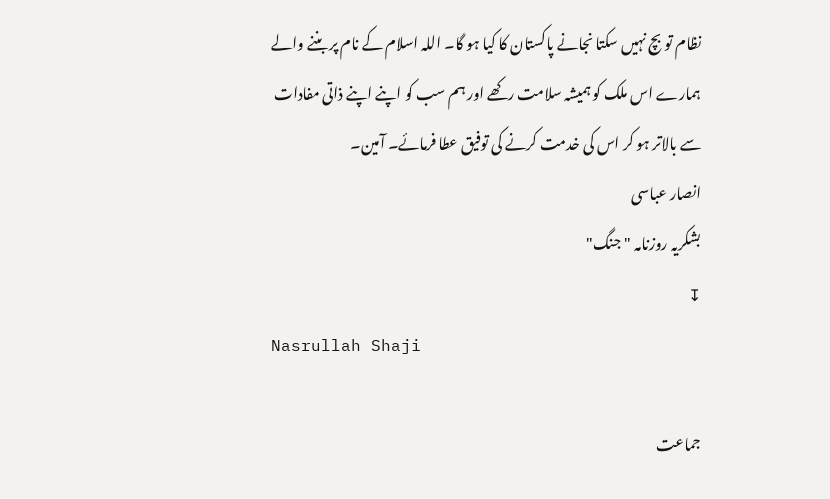نظام تو بچ نہیں سکتا نجانے پاکستان کا کیا ہو گا۔ اللہ اسلام کے نام پر بننے والے ہمارے اس ملک کو ہمیشہ سلامت رکھے اور ہم سب کو اپنے اپنے ذاتی مفادات سے بالاتر ہو کر اس کی خدمت کرنے کی توفیق عطا فرمائے۔ آمین۔
انصار عباسی
بشکریہ روزنامہ "جنگ"
↧
Nasrullah Shaji

جماعت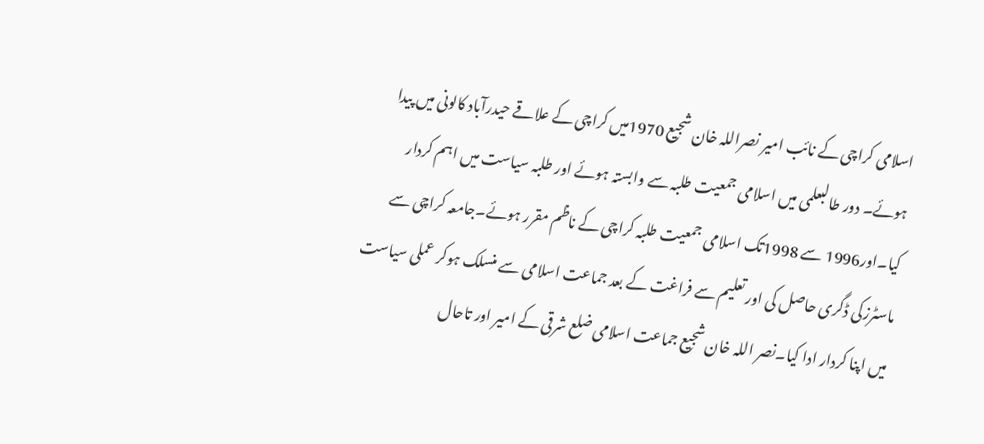اسلامی کراچی کے نائب امیر نصراللہ خان شجیع 1970میں کراچی کے علاقے حیدرآباد کالونی میں پیدا ہوئے۔ دور طالبعلمی میں اسلامی جمعیت طلبہ سے وابستہ ہوئے اور طلبہ سیاست میں اہم کردار کیا۔اور1996 سے 1998تک اسلامی جمعیت طلبہ کراچی کے ناظم مقرر ہوئے۔جامعہ کراچی سے ماسٹرزکی ڈگری حاصل کی اور تعلیم سے فراغت کے بعد جماعت اسلامی سے منسلک ہوکر عملی سیاست میں اپنا کردار ادا کیا۔نصر اللہ خان شجیع جماعت اسلامی ضلع شرقی کے امیر اور تاحال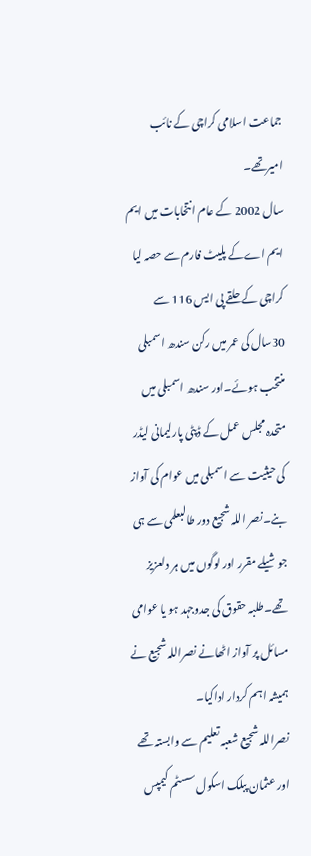جماعت اسلامی کراچی کے نائب امیرتھے۔
سال 2002 کے عام انتخابات میں ایم ایم اےکے پلیٹ فارم سے حصہ لیا کراچی کے حلقے پی ایس 116 سے 30سال کی عمر میں رکن سندھ اسمبلی منتخب ہوئے۔اور سندھ اسمبلی میں متحدہ مجلس عمل کے ڈپٹی پارلیمانی لیڈر کی حیثیت سے اسمبلی میں عوام کی آواز بنے۔نصر اللہ شجیع دور طالبعلمی سے ہی جوشیلے مقرر اور لوگوں میں ہر دلعزیز تھے۔طلبہ حقوق کی جدوجہد ہو یا عوامی مسائل پر آواز اٹھانے نصراللہ شجیع نے ہمیشہ اہم کردار اداکیا۔
نصراللہ شجیع شعبہ تعلیم سے وابستہ تھے اور عثمان پبلک اسکول سسٹم کیمپس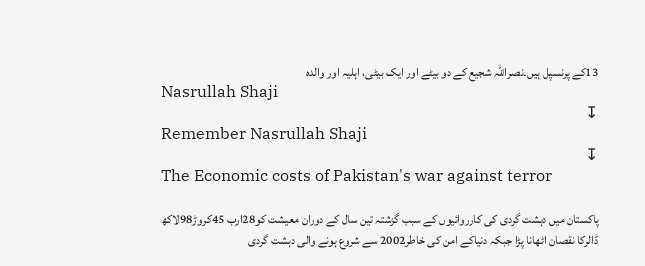13کے پرنسپل ہیں۔نصراللہ شجیع کے دو بیٹے اور ایک بیٹی، اہلیہ اور والدہ
Nasrullah Shaji
↧
Remember Nasrullah Shaji
↧
The Economic costs of Pakistan's war against terror

پاکستان میں دہشت گردی کی کارروائیوں کے سبب گزشتہ تین سال کے دوران معیشت کو28ارب 45کروڑ98لاکھ ڈالرکا نقصان اٹھانا پڑا جبکہ دنیاکے امن کی خاطر2002 سے شروع ہونے والی دہشت گردی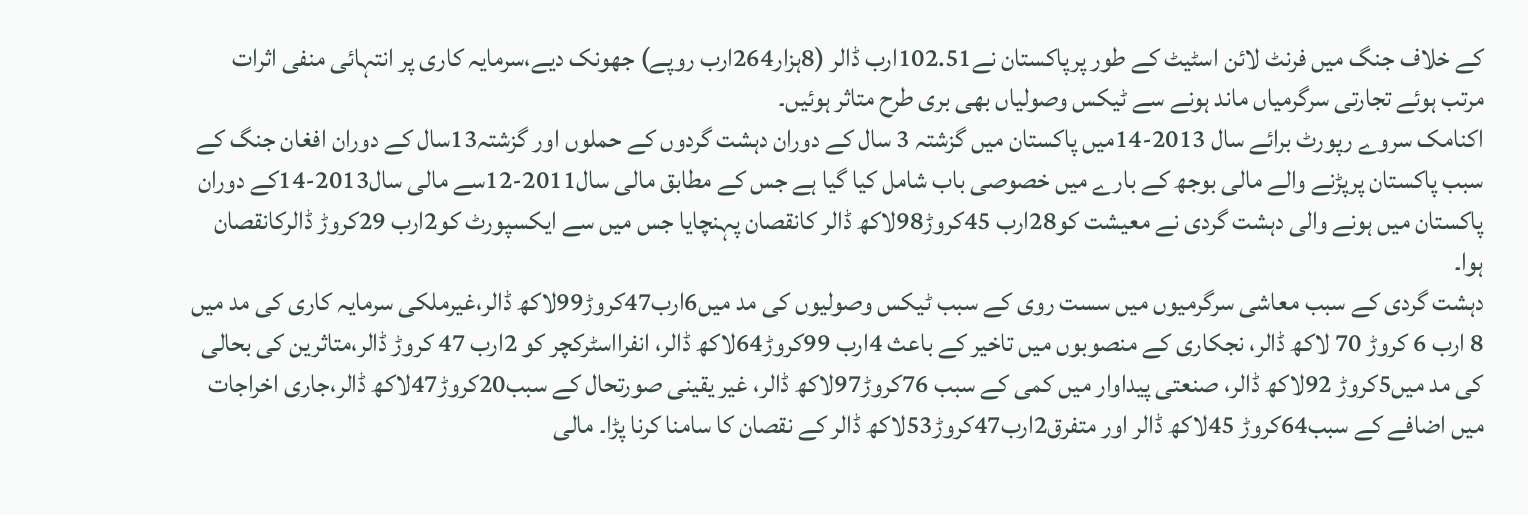کے خلاف جنگ میں فرنٹ لائن اسٹیٹ کے طور پرپاکستان نے102.51ارب ڈالر (8ہزار264ارب روپے) جھونک دیے،سرمایہ کاری پر انتہائی منفی اثرات مرتب ہوئے تجارتی سرگرمیاں ماند ہونے سے ٹیکس وصولیاں بھی بری طرح متاثر ہوئیں۔
اکنامک سروے رپورٹ برائے سال 2013-14میں پاکستان میں گزشتہ 3 سال کے دوران دہشت گردوں کے حملوں اور گزشتہ13سال کے دوران افغان جنگ کے سبب پاکستان پرپڑنے والے مالی بوجھ کے بارے میں خصوصی باب شامل کیا گیا ہے جس کے مطابق مالی سال2011-12سے مالی سال2013-14کے دوران پاکستان میں ہونے والی دہشت گردی نے معیشت کو28ارب 45کروڑ98لاکھ ڈالر کانقصان پہنچایا جس میں سے ایکسپورٹ کو2ارب 29کروڑ ڈالرکانقصان ہوا۔
دہشت گردی کے سبب معاشی سرگرمیوں میں سست روی کے سبب ٹیکس وصولیوں کی مد میں6ارب47کروڑ99لاکھ ڈالر،غیرملکی سرمایہ کاری کی مد میں 8 ارب 6 کروڑ 70 لاکھ ڈالر، نجکاری کے منصوبوں میں تاخیر کے باعث 4ارب 99کروڑ64لاکھ ڈالر، انفرااسٹرکچر کو 2ارب 47 کروڑ ڈالر،متاثرین کی بحالی کی مد میں5کروڑ 92لاکھ ڈالر، صنعتی پیداوار میں کمی کے سبب 76کروڑ97لاکھ ڈالر، غیر یقینی صورتحال کے سبب20کروڑ47لاکھ ڈالر،جاری اخراجات میں اضافے کے سبب64کروڑ 45لاکھ ڈالر اور متفرق2ارب47کروڑ53لاکھ ڈالر کے نقصان کا سامنا کرنا پڑا۔ مالی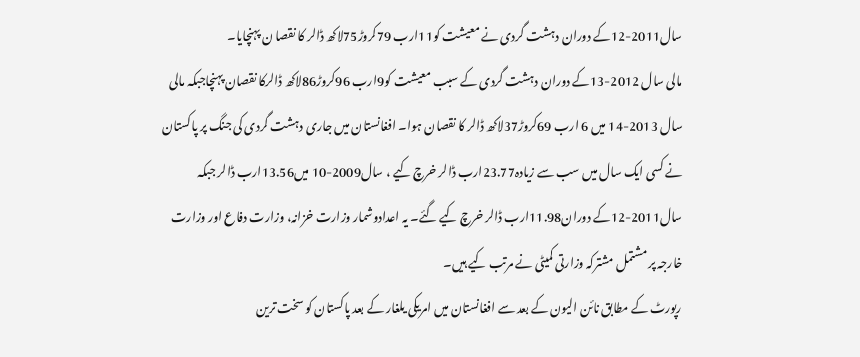سال2011-12کے دوران دہشت گردی نے معیشت کو11ارب 79کروڑ75لاکھ ڈالر کا نقصا ن پہنچایا۔
مالی سال 2012-13کے دوران دہشت گردی کے سبب معیشت کو9ارب 96کروڑ86لاکھ ڈالرکا نقصان پہنچاجبکہ مالی سال 2013-14 میں 6 ارب 69کروڑ37لاکھ ڈالر کا نقصان ہوا۔ افغانستان میں جاری دہشت گردی کی جنگ پر پاکستان نے کسی ایک سال میں سب سے زیادہ23.77ارب ڈالر خرچ کیے ، سال2009-10 میں13.56ارب ڈالر جبکہ سال2011-12کے دوران11.98ارب ڈالر خرچ کیے گئے۔ یہ اعدادوشمار وزارت خزانہ، وزارت دفاع اور وزارت خارجہ پر مشتمل مشترکہ وزارتی کمیٹی نے مرتب کیے ہیں۔
رپورٹ کے مطابق نائن الیون کے بعد سے افغانستان میں امریکی یلغار کے بعد پاکستان کو سخت ترین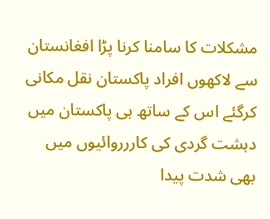مشکلات کا سامنا کرنا پڑا افغانستان سے لاکھوں افراد پاکستان نقل مکانی کرگئے اس کے ساتھ ہی پاکستان میں دہشت گردی کی کاررروائیوں میں بھی شدت پیدا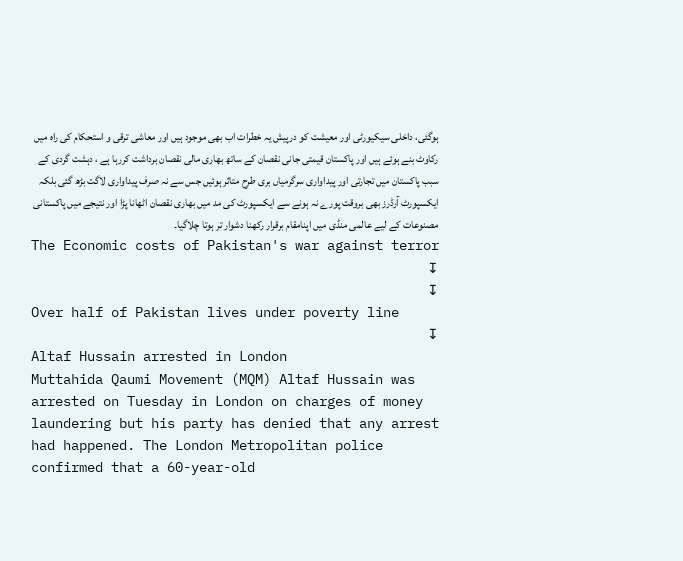ہوگئی، داخلی سیکیورٹی اور معیشت کو درپیش یہ خطرات اب بھی موجود ہیں اور معاشی ترقی و استحکام کی راہ میں رکاوٹ بنے ہوئے ہیں اور پاکستان قیمتی جانی نقصان کے ساتھ بھاری مالی نقصان برداشت کررہا ہے ، دہشت گردی کے سبب پاکستان میں تجارتی اور پیداواری سرگرمیاں بری طرح متاثر ہوئیں جس سے نہ صرف پیداواری لاگت بڑھ گئی بلکہ ایکسپورٹ آرڈرز بھی بروقت پورے نہ ہونے سے ایکسپورٹ کی مد میں بھاری نقصان اٹھانا پڑا اور نتیجے میں پاکستانی مصنوعات کے لیے عالمی منڈی میں اپنامقام برقرار رکھنا دشوار تر ہوتا چلاگیا۔
The Economic costs of Pakistan's war against terror
↧
↧
Over half of Pakistan lives under poverty line
↧
Altaf Hussain arrested in London
Muttahida Qaumi Movement (MQM) Altaf Hussain was arrested on Tuesday in London on charges of money laundering but his party has denied that any arrest had happened. The London Metropolitan police confirmed that a 60-year-old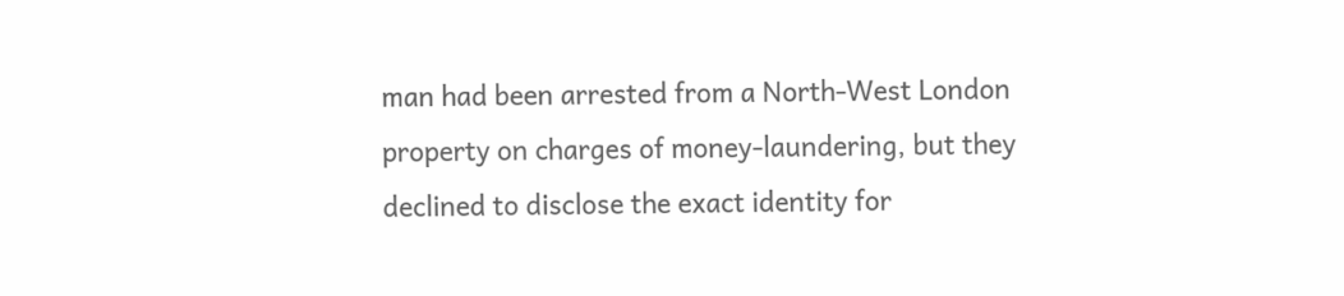man had been arrested from a North-West London property on charges of money-laundering, but they declined to disclose the exact identity for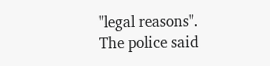"legal reasons".
The police said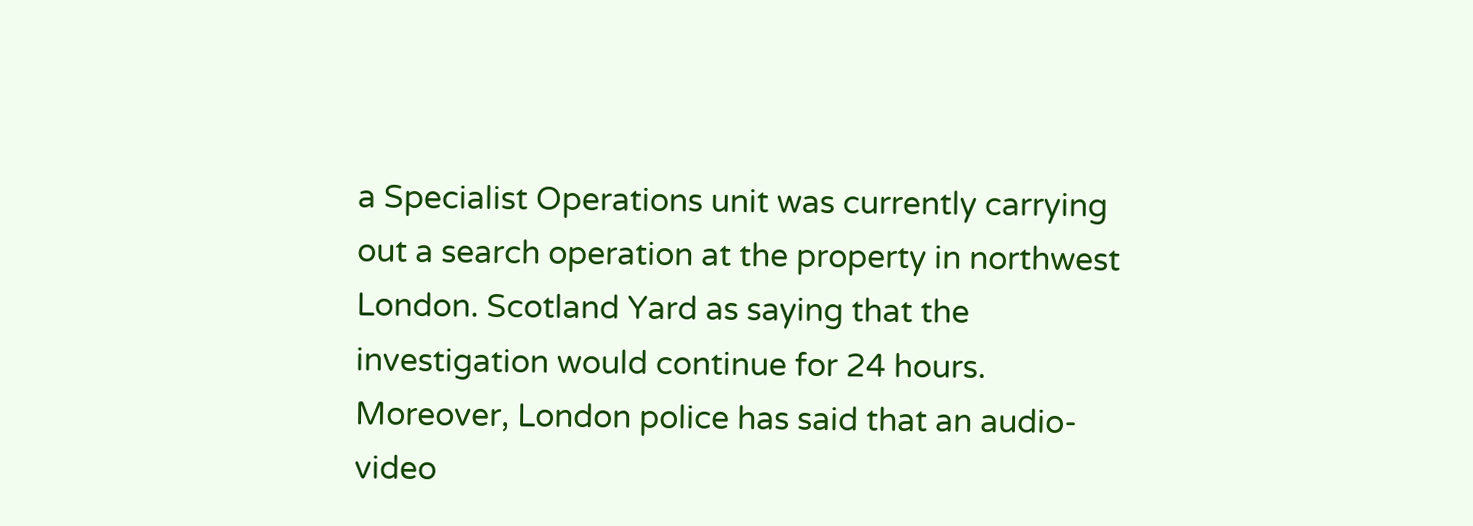a Specialist Operations unit was currently carrying out a search operation at the property in northwest London. Scotland Yard as saying that the investigation would continue for 24 hours.
Moreover, London police has said that an audio-video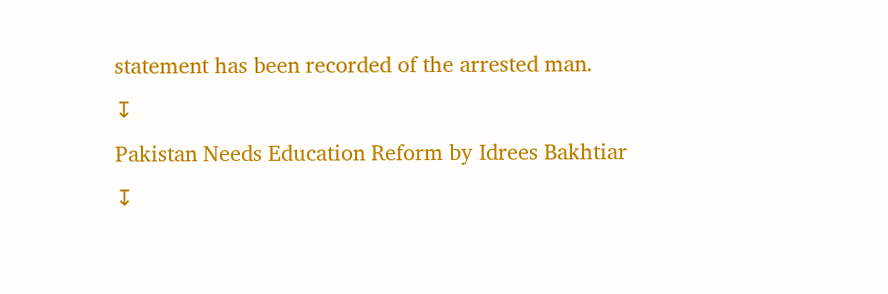statement has been recorded of the arrested man.
↧
Pakistan Needs Education Reform by Idrees Bakhtiar
↧